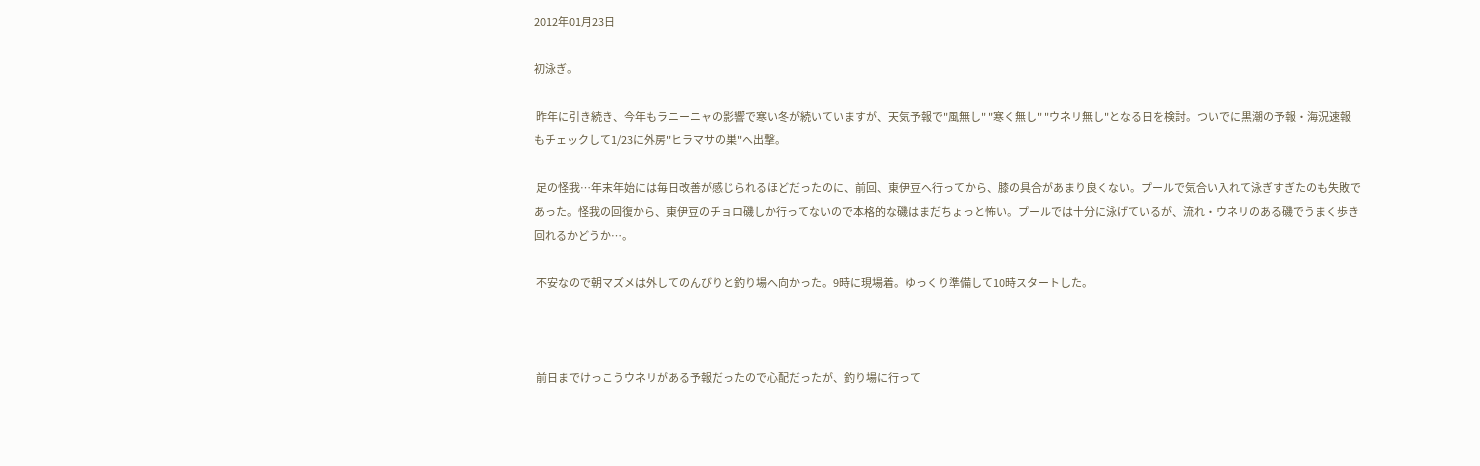2012年01月23日

初泳ぎ。

 昨年に引き続き、今年もラニーニャの影響で寒い冬が続いていますが、天気予報で"風無し" "寒く無し" "ウネリ無し"となる日を検討。ついでに黒潮の予報・海況速報もチェックして1/23に外房"ヒラマサの巣"へ出撃。

 足の怪我…年末年始には毎日改善が感じられるほどだったのに、前回、東伊豆へ行ってから、膝の具合があまり良くない。プールで気合い入れて泳ぎすぎたのも失敗であった。怪我の回復から、東伊豆のチョロ磯しか行ってないので本格的な磯はまだちょっと怖い。プールでは十分に泳げているが、流れ・ウネリのある磯でうまく歩き回れるかどうか…。

 不安なので朝マズメは外してのんびりと釣り場へ向かった。9時に現場着。ゆっくり準備して10時スタートした。



 前日までけっこうウネリがある予報だったので心配だったが、釣り場に行って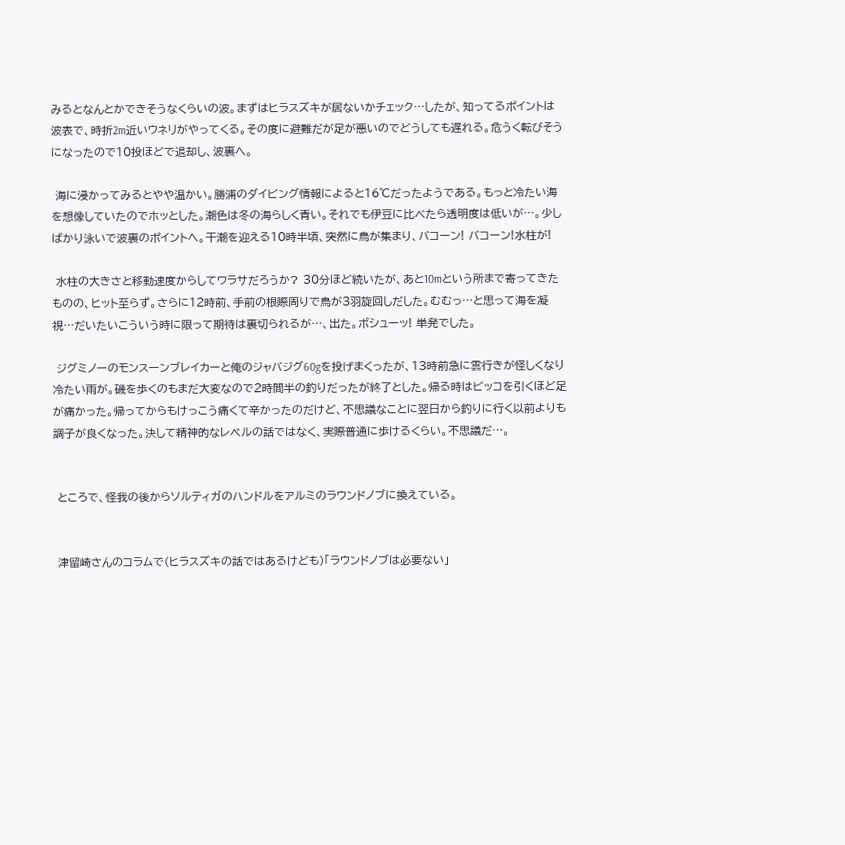みるとなんとかできそうなくらいの波。まずはヒラスズキが居ないかチェック…したが、知ってるポイントは波表で、時折2m近いウネリがやってくる。その度に避難だが足が悪いのでどうしても遅れる。危うく転びそうになったので10投ほどで退却し、波裏へ。

 海に浸かってみるとやや温かい。勝浦のダイビング情報によると16℃だったようである。もっと冷たい海を想像していたのでホッとした。潮色は冬の海らしく青い。それでも伊豆に比べたら透明度は低いが…。少しばかり泳いで波裏のポイントへ。干潮を迎える10時半頃、突然に鳥が集まり、バコーン! バコーン!水柱が!

 水柱の大きさと移動速度からしてワラサだろうか? 30分ほど続いたが、あと10mという所まで寄ってきたものの、ヒット至らず。さらに12時前、手前の根際周りで鳥が3羽旋回しだした。むむっ…と思って海を凝視…だいたいこういう時に限って期待は裏切られるが…、出た。ボシューッ! 単発でした。

 ジグミノーのモンスーンブレイカーと俺のジャバジグ60gを投げまくったが、13時前急に雲行きが怪しくなり冷たい雨が。磯を歩くのもまだ大変なので2時間半の釣りだったが終了とした。帰る時はビッコを引くほど足が痛かった。帰ってからもけっこう痛くて辛かったのだけど、不思議なことに翌日から釣りに行く以前よりも調子が良くなった。決して精神的なレベルの話ではなく、実際普通に歩けるくらい。不思議だ…。


 ところで、怪我の後からソルティガのハンドルをアルミのラウンドノブに換えている。


 津留崎さんのコラムで(ヒラスズキの話ではあるけども)「ラウンドノブは必要ない」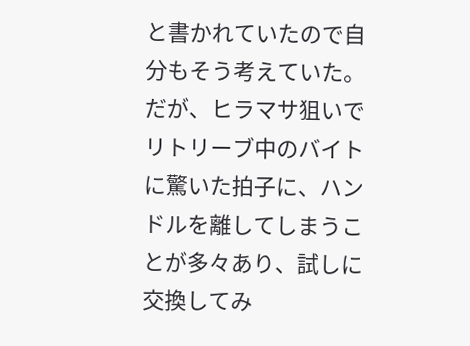と書かれていたので自分もそう考えていた。だが、ヒラマサ狙いでリトリーブ中のバイトに驚いた拍子に、ハンドルを離してしまうことが多々あり、試しに交換してみ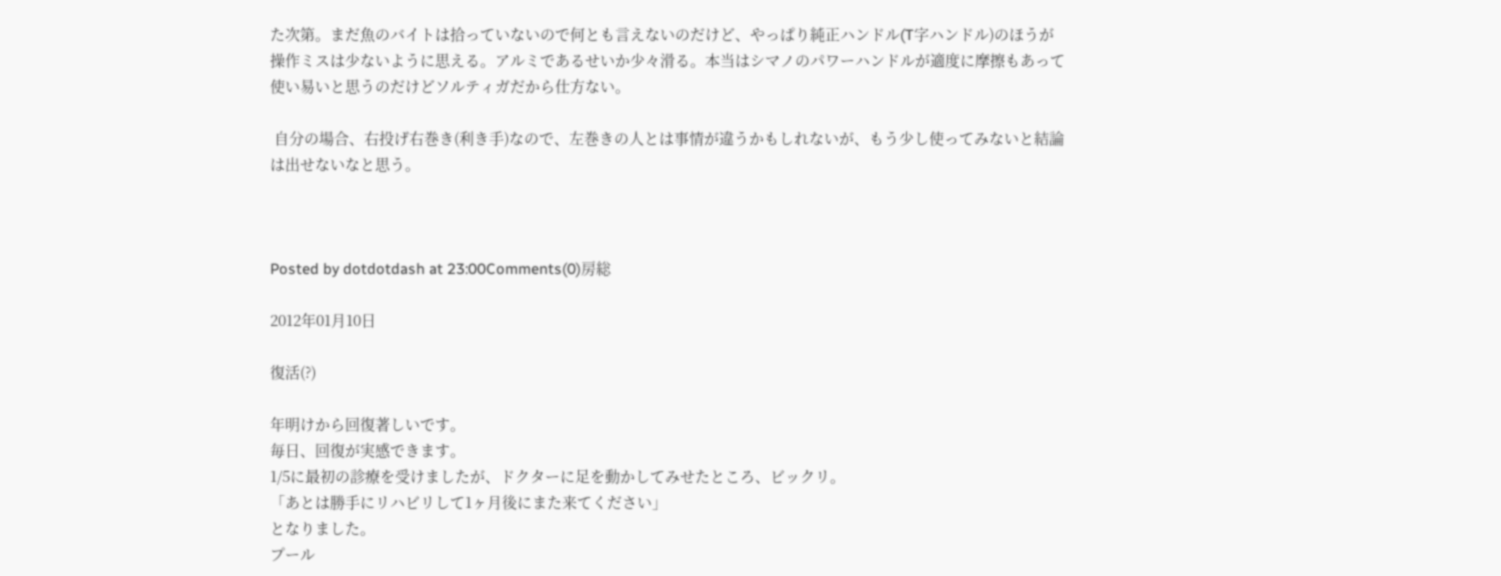た次第。まだ魚のバイトは拾っていないので何とも言えないのだけど、やっぱり純正ハンドル(T字ハンドル)のほうが操作ミスは少ないように思える。アルミであるせいか少々滑る。本当はシマノのパワーハンドルが適度に摩擦もあって使い易いと思うのだけどソルティガだから仕方ない。

 自分の場合、右投げ右巻き(利き手)なので、左巻きの人とは事情が違うかもしれないが、もう少し使ってみないと結論は出せないなと思う。



Posted by dotdotdash at 23:00Comments(0)房総

2012年01月10日

復活(?)

年明けから回復著しいです。
毎日、回復が実感できます。
1/5に最初の診療を受けましたが、ドクターに足を動かしてみせたところ、ビックリ。
「あとは勝手にリハビリして1ヶ月後にまた来てください」
となりました。
プール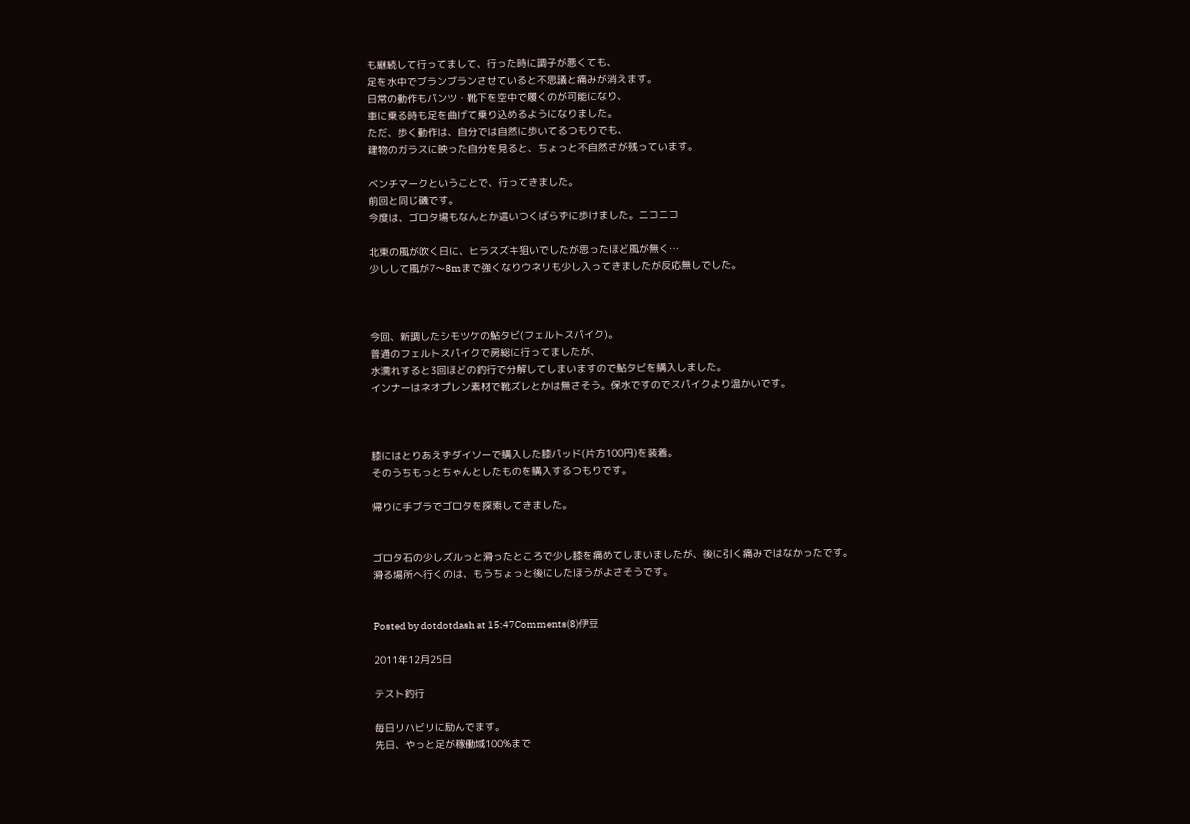も継続して行ってまして、行った時に調子が悪くても、
足を水中でブランブランさせていると不思議と痛みが消えます。
日常の動作もパンツ・靴下を空中で履くのが可能になり、
車に乗る時も足を曲げて乗り込めるようになりました。
ただ、歩く動作は、自分では自然に歩いてるつもりでも、
建物のガラスに映った自分を見ると、ちょっと不自然さが残っています。

ベンチマークということで、行ってきました。
前回と同じ磯です。
今度は、ゴロタ場もなんとか這いつくばらずに歩けました。ニコニコ

北東の風が吹く日に、ヒラスズキ狙いでしたが思ったほど風が無く…
少しして風が7〜8mまで強くなりウネリも少し入ってきましたが反応無しでした。



今回、新調したシモツケの鮎タビ(フェルトスパイク)。
普通のフェルトスパイクで房総に行ってましたが、
水濡れすると3回ほどの釣行で分解してしまいますので鮎タビを購入しました。
インナーはネオプレン素材で靴ズレとかは無さそう。保水ですのでスパイクより温かいです。



膝にはとりあえずダイソーで購入した膝パッド(片方100円)を装着。
そのうちもっとちゃんとしたものを購入するつもりです。

帰りに手ブラでゴロタを探索してきました。


ゴロタ石の少しズルっと滑ったところで少し膝を痛めてしまいましたが、後に引く痛みではなかったです。
滑る場所へ行くのは、もうちょっと後にしたほうがよさそうです。


Posted by dotdotdash at 15:47Comments(8)伊豆

2011年12月25日

テスト釣行

毎日リハビリに励んでます。
先日、やっと足が稼働域100%まで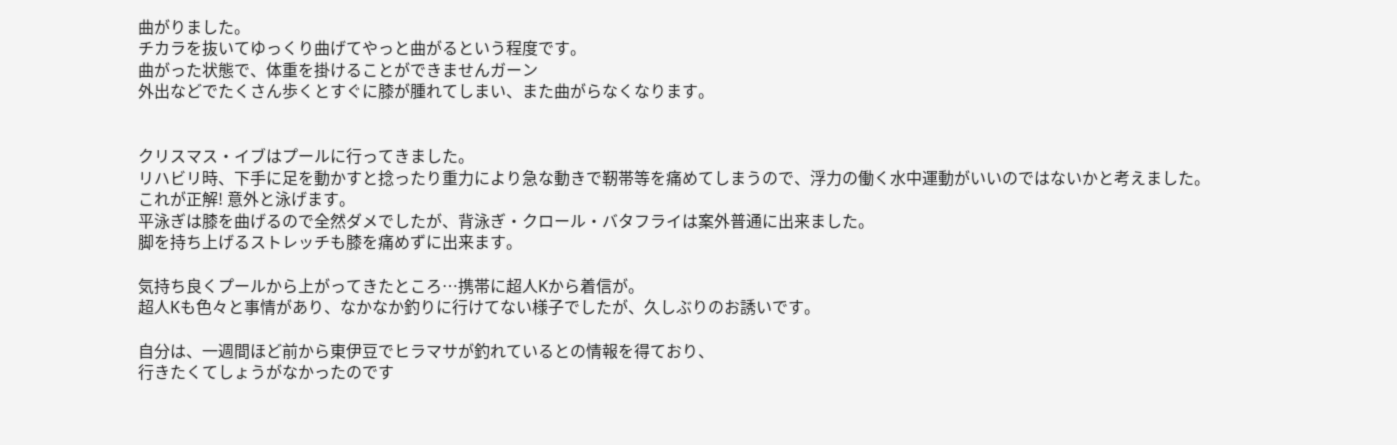曲がりました。
チカラを抜いてゆっくり曲げてやっと曲がるという程度です。
曲がった状態で、体重を掛けることができませんガーン
外出などでたくさん歩くとすぐに膝が腫れてしまい、また曲がらなくなります。


クリスマス・イブはプールに行ってきました。
リハビリ時、下手に足を動かすと捻ったり重力により急な動きで靭帯等を痛めてしまうので、浮力の働く水中運動がいいのではないかと考えました。
これが正解! 意外と泳げます。
平泳ぎは膝を曲げるので全然ダメでしたが、背泳ぎ・クロール・バタフライは案外普通に出来ました。
脚を持ち上げるストレッチも膝を痛めずに出来ます。

気持ち良くプールから上がってきたところ…携帯に超人Kから着信が。
超人Kも色々と事情があり、なかなか釣りに行けてない様子でしたが、久しぶりのお誘いです。

自分は、一週間ほど前から東伊豆でヒラマサが釣れているとの情報を得ており、
行きたくてしょうがなかったのです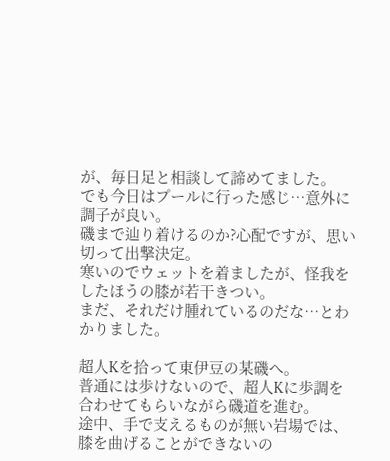が、毎日足と相談して諦めてました。
でも今日はプールに行った感じ…意外に調子が良い。
磯まで辿り着けるのか?心配ですが、思い切って出撃決定。
寒いのでウェットを着ましたが、怪我をしたほうの膝が若干きつい。
まだ、それだけ腫れているのだな…とわかりました。

超人Kを拾って東伊豆の某磯へ。
普通には歩けないので、超人Kに歩調を合わせてもらいながら磯道を進む。
途中、手で支えるものが無い岩場では、膝を曲げることができないの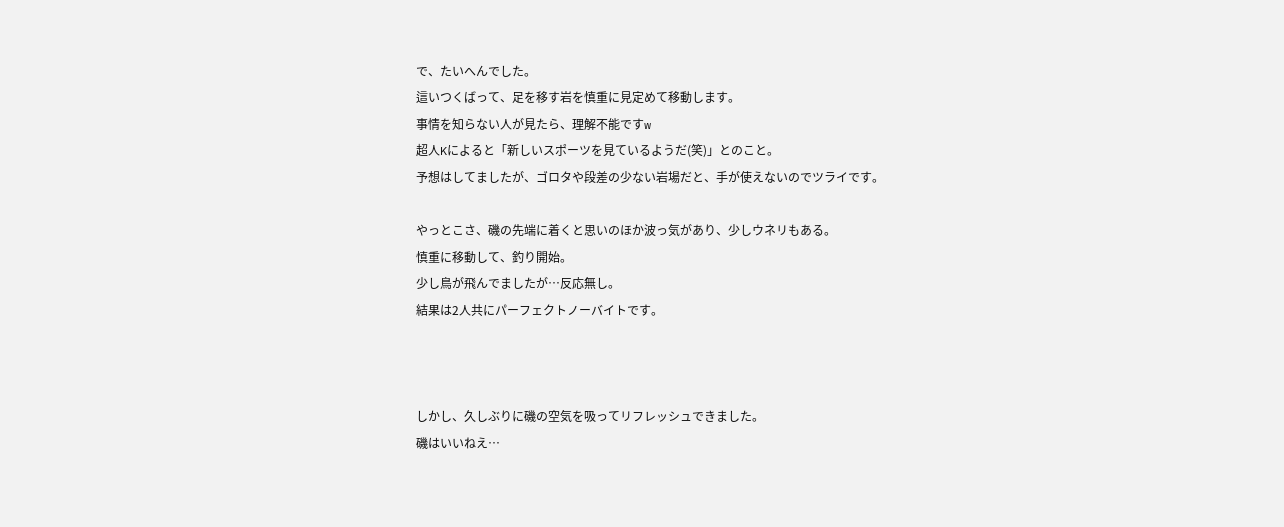で、たいへんでした。
這いつくばって、足を移す岩を慎重に見定めて移動します。
事情を知らない人が見たら、理解不能ですw
超人Kによると「新しいスポーツを見ているようだ(笑)」とのこと。
予想はしてましたが、ゴロタや段差の少ない岩場だと、手が使えないのでツライです。

やっとこさ、磯の先端に着くと思いのほか波っ気があり、少しウネリもある。
慎重に移動して、釣り開始。
少し鳥が飛んでましたが…反応無し。
結果は2人共にパーフェクトノーバイトです。



しかし、久しぶりに磯の空気を吸ってリフレッシュできました。
磯はいいねえ…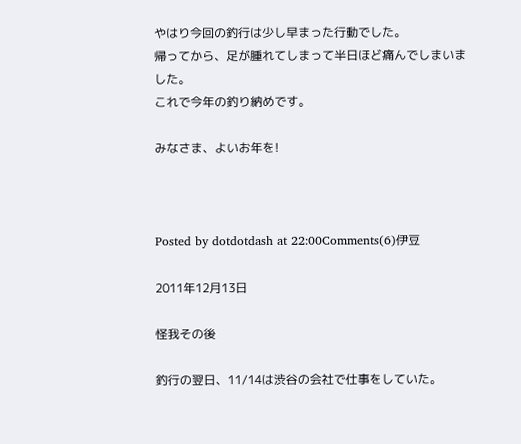やはり今回の釣行は少し早まった行動でした。
帰ってから、足が腫れてしまって半日ほど痛んでしまいました。
これで今年の釣り納めです。

みなさま、よいお年を!



Posted by dotdotdash at 22:00Comments(6)伊豆

2011年12月13日

怪我その後

釣行の翌日、11/14は渋谷の会社で仕事をしていた。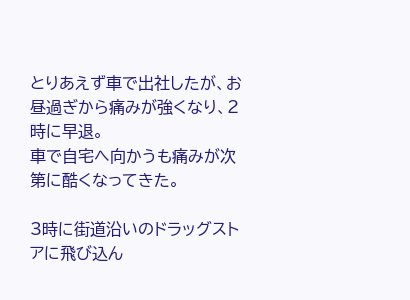とりあえず車で出社したが、お昼過ぎから痛みが強くなり、2時に早退。
車で自宅へ向かうも痛みが次第に酷くなってきた。

3時に街道沿いのドラッグストアに飛び込ん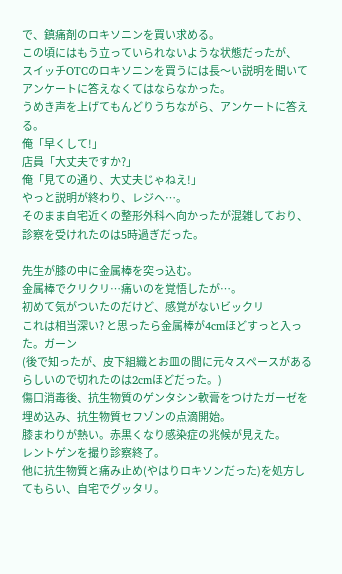で、鎮痛剤のロキソニンを買い求める。
この頃にはもう立っていられないような状態だったが、
スイッチOTCのロキソニンを買うには長〜い説明を聞いてアンケートに答えなくてはならなかった。
うめき声を上げてもんどりうちながら、アンケートに答える。
俺「早くして!」
店員「大丈夫ですか?」
俺「見ての通り、大丈夫じゃねえ!」
やっと説明が終わり、レジへ…。
そのまま自宅近くの整形外科へ向かったが混雑しており、診察を受けれたのは5時過ぎだった。

先生が膝の中に金属棒を突っ込む。
金属棒でクリクリ…痛いのを覚悟したが…。
初めて気がついたのだけど、感覚がないビックリ
これは相当深い? と思ったら金属棒が4cmほどすっと入った。ガーン
(後で知ったが、皮下組織とお皿の間に元々スペースがあるらしいので切れたのは2cmほどだった。)
傷口消毒後、抗生物質のゲンタシン軟膏をつけたガーゼを埋め込み、抗生物質セフゾンの点滴開始。
膝まわりが熱い。赤黒くなり感染症の兆候が見えた。
レントゲンを撮り診察終了。
他に抗生物質と痛み止め(やはりロキソンだった)を処方してもらい、自宅でグッタリ。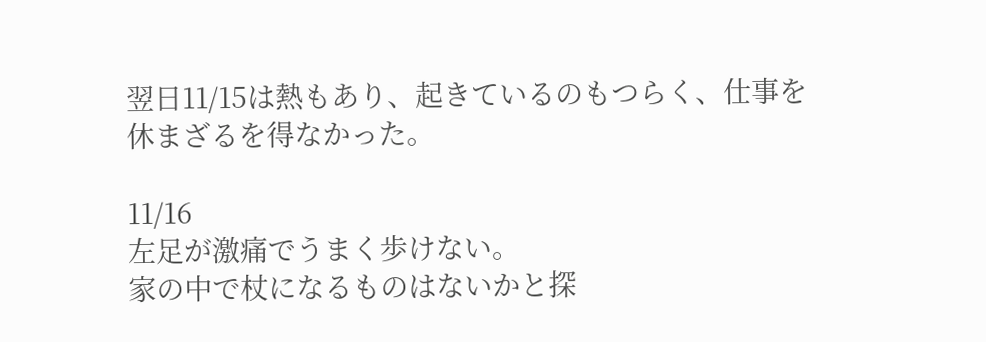翌日11/15は熱もあり、起きているのもつらく、仕事を休まざるを得なかった。

11/16
左足が激痛でうまく歩けない。
家の中で杖になるものはないかと探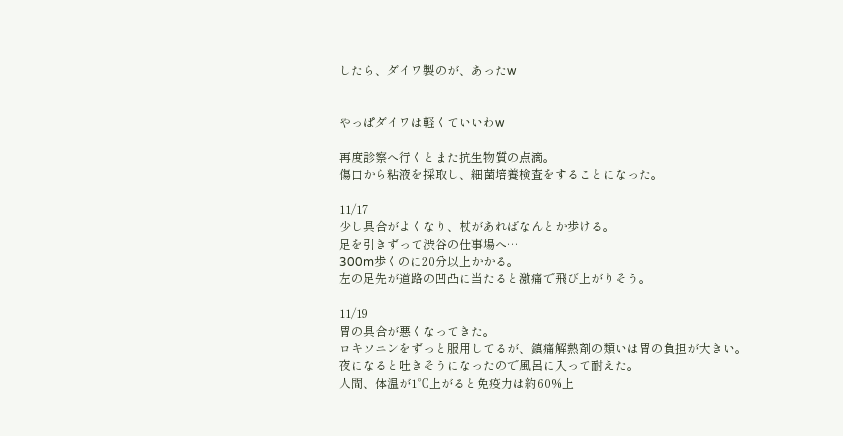したら、ダイワ製のが、あったw


やっぱダイワは軽くていいわw

再度診察へ行くとまた抗生物質の点滴。
傷口から粘液を採取し、細菌培養検査をすることになった。

11/17
少し具合がよくなり、杖があればなんとか歩ける。
足を引きずって渋谷の仕事場へ…
300m歩くのに20分以上かかる。
左の足先が道路の凹凸に当たると激痛で飛び上がりそう。

11/19
胃の具合が悪くなってきた。
ロキソニンをずっと服用してるが、鎮痛解熱剤の類いは胃の負担が大きい。
夜になると吐きそうになったので風呂に入って耐えた。
人間、体温が1℃上がると免疫力は約60%上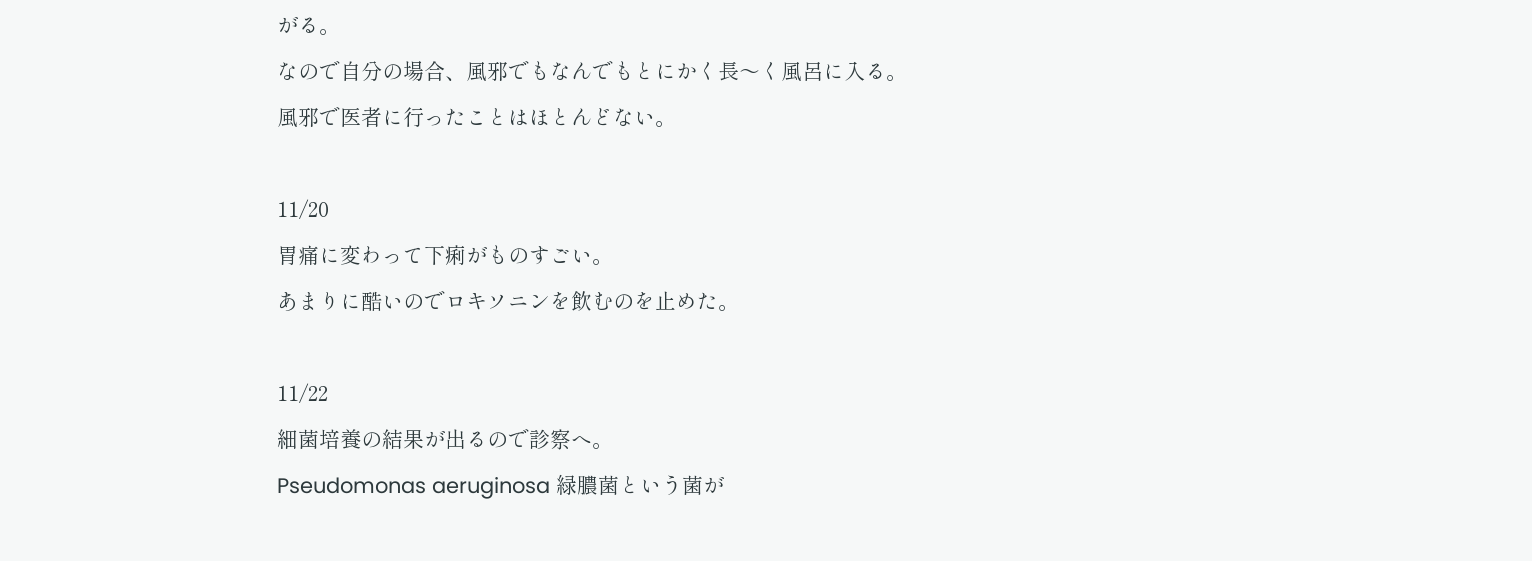がる。
なので自分の場合、風邪でもなんでもとにかく長〜く風呂に入る。
風邪で医者に行ったことはほとんどない。

11/20
胃痛に変わって下痢がものすごい。
あまりに酷いのでロキソニンを飲むのを止めた。

11/22
細菌培養の結果が出るので診察へ。
Pseudomonas aeruginosa 緑膿菌という菌が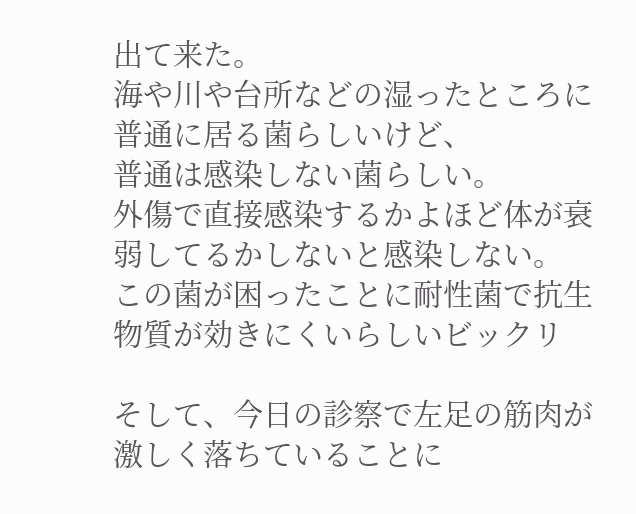出て来た。
海や川や台所などの湿ったところに普通に居る菌らしいけど、
普通は感染しない菌らしい。
外傷で直接感染するかよほど体が衰弱してるかしないと感染しない。
この菌が困ったことに耐性菌で抗生物質が効きにくいらしいビックリ

そして、今日の診察で左足の筋肉が激しく落ちていることに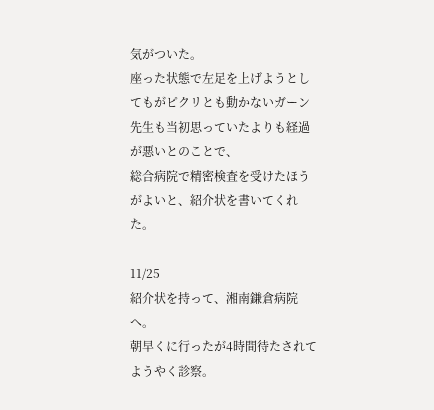気がついた。
座った状態で左足を上げようとしてもがピクリとも動かないガーン
先生も当初思っていたよりも経過が悪いとのことで、
総合病院で精密検査を受けたほうがよいと、紹介状を書いてくれた。

11/25
紹介状を持って、湘南鎌倉病院へ。
朝早くに行ったが4時間待たされてようやく診察。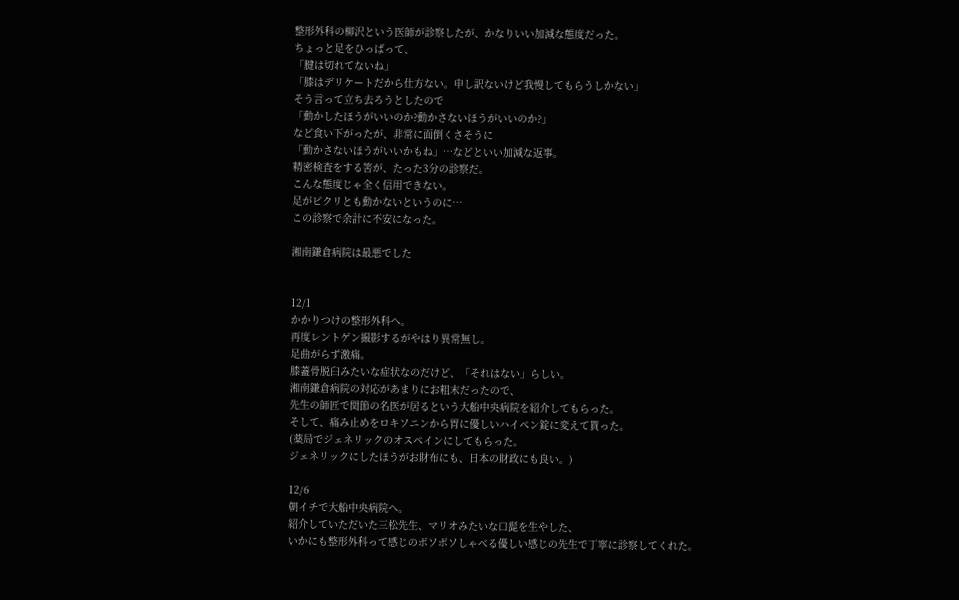整形外科の柳沢という医師が診察したが、かなりいい加減な態度だった。
ちょっと足をひっぱって、
「腱は切れてないね」
「膝はデリケートだから仕方ない。申し訳ないけど我慢してもらうしかない」
そう言って立ち去ろうとしたので
「動かしたほうがいいのか?動かさないほうがいいのか?」
など食い下がったが、非常に面倒くさそうに
「動かさないほうがいいかもね」…などといい加減な返事。
精密検査をする筈が、たった3分の診察だ。
こんな態度じゃ全く信用できない。
足がピクリとも動かないというのに…
この診察で余計に不安になった。

湘南鎌倉病院は最悪でした


12/1
かかりつけの整形外科へ。
再度レントゲン撮影するがやはり異常無し。
足曲がらず激痛。
膝蓋骨脱臼みたいな症状なのだけど、「それはない」らしい。
湘南鎌倉病院の対応があまりにお粗末だったので、
先生の師匠で関節の名医が居るという大船中央病院を紹介してもらった。
そして、痛み止めをロキソニンから胃に優しいハイペン錠に変えて貰った。
(薬局でジェネリックのオスペインにしてもらった。
ジェネリックにしたほうがお財布にも、日本の財政にも良い。)

12/6
朝イチで大船中央病院へ。
紹介していただいた三松先生、マリオみたいな口髭を生やした、
いかにも整形外科って感じのボソボソしゃべる優しい感じの先生で丁寧に診察してくれた。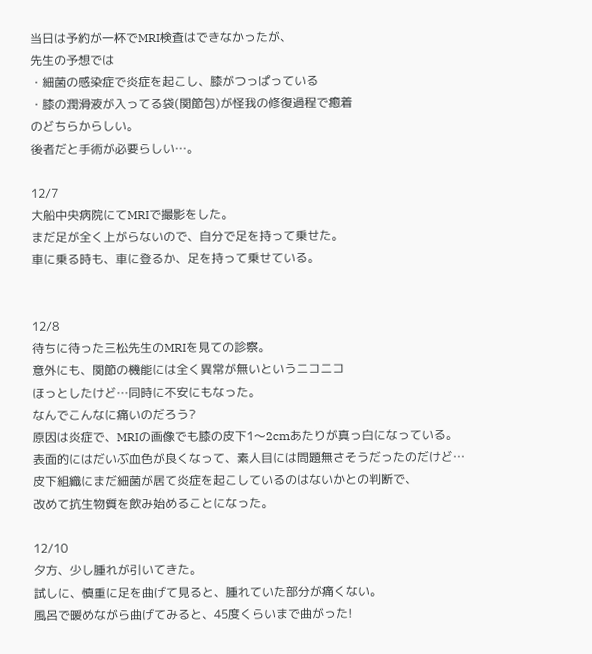当日は予約が一杯でMRI検査はできなかったが、
先生の予想では
・細菌の感染症で炎症を起こし、膝がつっぱっている
・膝の潤滑液が入ってる袋(関節包)が怪我の修復過程で癒着
のどちらからしい。
後者だと手術が必要らしい…。

12/7
大船中央病院にてMRIで撮影をした。
まだ足が全く上がらないので、自分で足を持って乗せた。
車に乗る時も、車に登るか、足を持って乗せている。


12/8
待ちに待った三松先生のMRIを見ての診察。
意外にも、関節の機能には全く異常が無いというニコニコ
ほっとしたけど…同時に不安にもなった。
なんでこんなに痛いのだろう?
原因は炎症で、MRIの画像でも膝の皮下1〜2cmあたりが真っ白になっている。
表面的にはだいぶ血色が良くなって、素人目には問題無さそうだったのだけど…
皮下組織にまだ細菌が居て炎症を起こしているのはないかとの判断で、
改めて抗生物質を飲み始めることになった。

12/10
夕方、少し腫れが引いてきた。
試しに、慎重に足を曲げて見ると、腫れていた部分が痛くない。
風呂で暖めながら曲げてみると、45度くらいまで曲がった!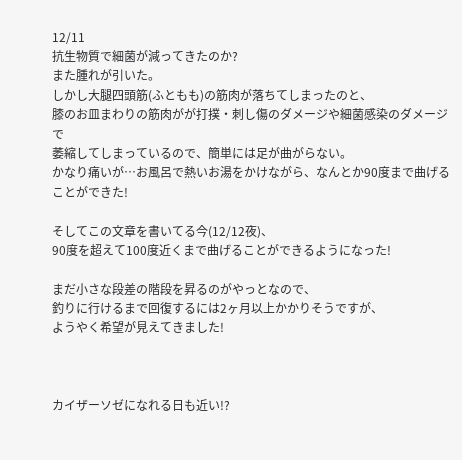12/11
抗生物質で細菌が減ってきたのか?
また腫れが引いた。
しかし大腿四頭筋(ふともも)の筋肉が落ちてしまったのと、
膝のお皿まわりの筋肉がが打撲・刺し傷のダメージや細菌感染のダメージで
萎縮してしまっているので、簡単には足が曲がらない。
かなり痛いが…お風呂で熱いお湯をかけながら、なんとか90度まで曲げることができた!

そしてこの文章を書いてる今(12/12夜)、
90度を超えて100度近くまで曲げることができるようになった!

まだ小さな段差の階段を昇るのがやっとなので、
釣りに行けるまで回復するには2ヶ月以上かかりそうですが、
ようやく希望が見えてきました!



カイザーソゼになれる日も近い!?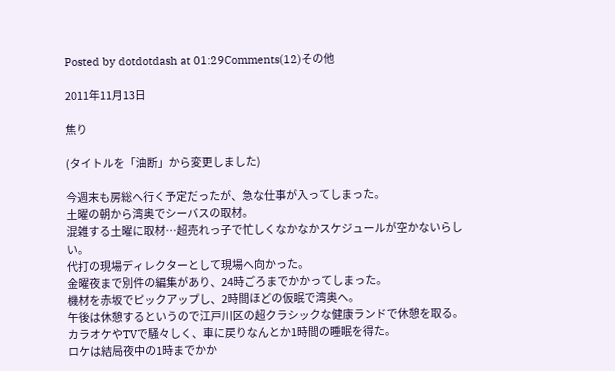Posted by dotdotdash at 01:29Comments(12)その他

2011年11月13日

焦り

(タイトルを「油断」から変更しました)

今週末も房総へ行く予定だったが、急な仕事が入ってしまった。
土曜の朝から湾奥でシーバスの取材。
混雑する土曜に取材…超売れっ子で忙しくなかなかスケジュールが空かないらしい。
代打の現場ディレクターとして現場へ向かった。
金曜夜まで別件の編集があり、24時ごろまでかかってしまった。
機材を赤坂でピックアップし、2時間ほどの仮眠で湾奥へ。
午後は休憩するというので江戸川区の超クラシックな健康ランドで休憩を取る。
カラオケやTVで騒々しく、車に戻りなんとか1時間の睡眠を得た。
ロケは結局夜中の1時までかか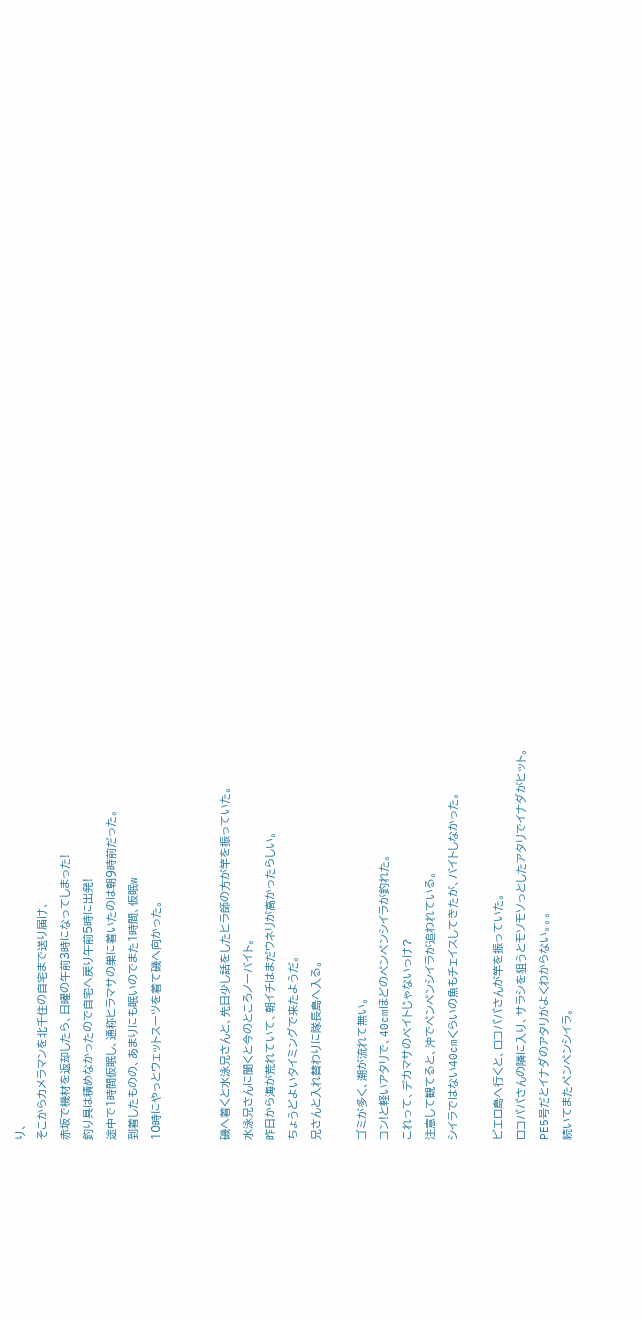り、
そこからカメラマンを北千住の自宅まで送り届け、
赤坂で機材を返却したら、日曜の午前3時になってしまった!
釣り具は積めなかったので自宅へ戻り午前5時に出発!
途中で1時間仮眠し、通称ヒラマサの巣に着いたのは朝9時前だった。
到着したものの、あまりにも眠いのでまた1時間、仮眠w
10時にやっとウェットスーツを着て磯へ向かった。


磯へ着くと水泳兄さんと、先日少し話をしたヒラ師の方が竿を振っていた。
水泳兄さんに聞くと今のところノーバイト。
昨日から海が荒れていて、朝イチはまだウネリが高かったらしい。
ちょうどよいタイミングで来たようだ。
兄さんと入れ替わりに隊長島へ入る。

ゴミが多く、潮が流れて無い。
コン!と軽いアタリで、40cmほどのペンペンシイラが釣れた。
これって、デカマサのベイトじゃないっけ?
注意して観てると、沖でペンペンシイラが追われている。
シイラではない40cmくらいの魚もチェイスしてきたが、バイトしなかった。

ピエロ島へ行くと、ロコパパさんが竿を振っていた。
ロコパパさんの隣に入り、サラシを狙うとモソモソっとしたアタリでイナダがヒット。
PE5号だとイナダのアタリがよくわからない。。。
続いてまたペンペンシイラ。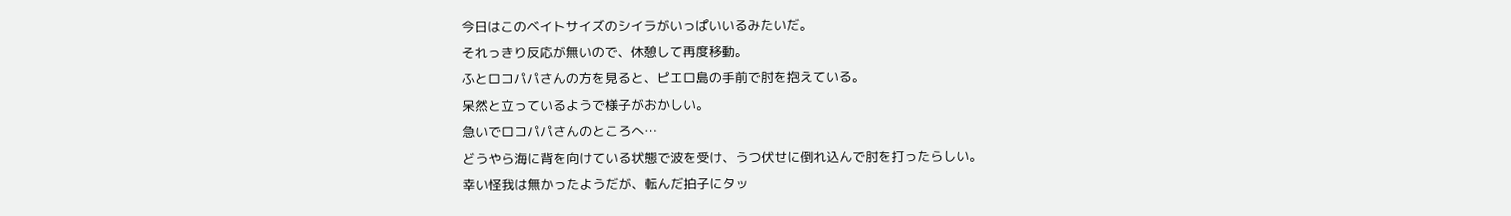今日はこのベイトサイズのシイラがいっぱいいるみたいだ。
それっきり反応が無いので、休憩して再度移動。
ふとロコパパさんの方を見ると、ピエロ島の手前で肘を抱えている。
呆然と立っているようで様子がおかしい。
急いでロコパパさんのところへ…
どうやら海に背を向けている状態で波を受け、うつ伏せに倒れ込んで肘を打ったらしい。
幸い怪我は無かったようだが、転んだ拍子にタッ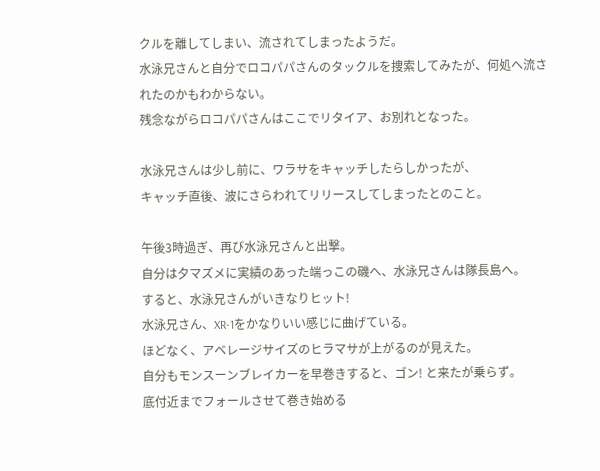クルを離してしまい、流されてしまったようだ。
水泳兄さんと自分でロコパパさんのタックルを捜索してみたが、何処へ流されたのかもわからない。
残念ながらロコパパさんはここでリタイア、お別れとなった。

水泳兄さんは少し前に、ワラサをキャッチしたらしかったが、
キャッチ直後、波にさらわれてリリースしてしまったとのこと。

午後3時過ぎ、再び水泳兄さんと出撃。
自分は夕マズメに実績のあった端っこの磯へ、水泳兄さんは隊長島へ。
すると、水泳兄さんがいきなりヒット!
水泳兄さん、XR-1をかなりいい感じに曲げている。
ほどなく、アベレージサイズのヒラマサが上がるのが見えた。
自分もモンスーンブレイカーを早巻きすると、ゴン! と来たが乗らず。
底付近までフォールさせて巻き始める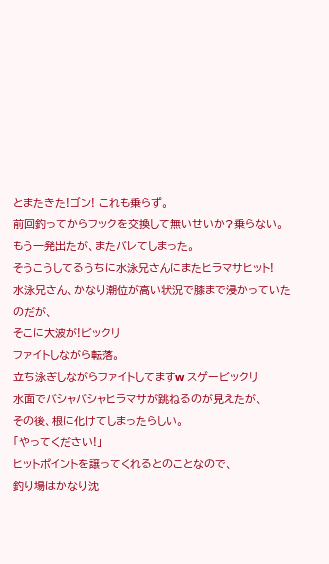とまたきた!ゴン! これも乗らず。
前回釣ってからフックを交換して無いせいか?乗らない。
もう一発出たが、またバレてしまった。
そうこうしてるうちに水泳兄さんにまたヒラマサヒット!
水泳兄さん、かなり潮位が高い状況で膝まで浸かっていたのだが、
そこに大波が!ビックリ
ファイトしながら転落。
立ち泳ぎしながらファイトしてますw スゲービックリ
水面でバシャバシャヒラマサが跳ねるのが見えたが、
その後、根に化けてしまったらしい。
「やってください!」
ヒットポイントを譲ってくれるとのことなので、
釣り場はかなり沈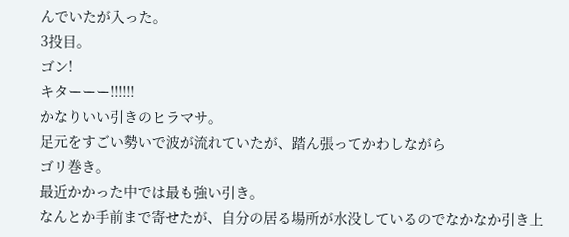んでいたが入った。
3投目。
ゴン!
キターーー!!!!!!
かなりいい引きのヒラマサ。
足元をすごい勢いで波が流れていたが、踏ん張ってかわしながら
ゴリ巻き。
最近かかった中では最も強い引き。
なんとか手前まで寄せたが、自分の居る場所が水没しているのでなかなか引き上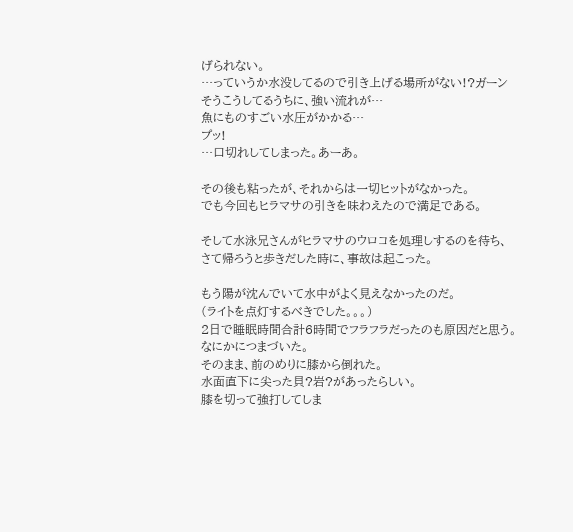げられない。
…っていうか水没してるので引き上げる場所がない!?ガーン
そうこうしてるうちに、強い流れが…
魚にものすごい水圧がかかる…
プッ!
…口切れしてしまった。あーあ。

その後も粘ったが、それからは一切ヒットがなかった。
でも今回もヒラマサの引きを味わえたので満足である。

そして水泳兄さんがヒラマサのウロコを処理しするのを待ち、
さて帰ろうと歩きだした時に、事故は起こった。

もう陽が沈んでいて水中がよく見えなかったのだ。
(ライトを点灯するべきでした。。。)
2日で睡眠時間合計6時間でフラフラだったのも原因だと思う。
なにかにつまづいた。
そのまま、前のめりに膝から倒れた。
水面直下に尖った貝?岩?があったらしい。
膝を切って強打してしま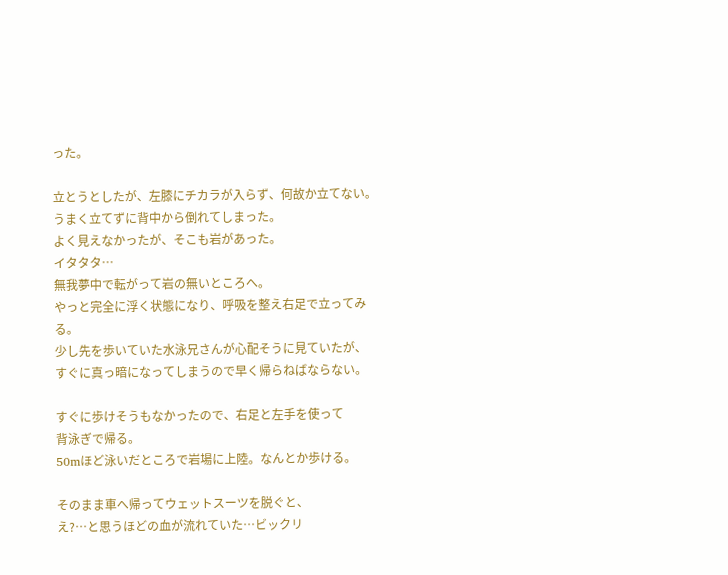った。

立とうとしたが、左膝にチカラが入らず、何故か立てない。
うまく立てずに背中から倒れてしまった。
よく見えなかったが、そこも岩があった。
イタタタ…
無我夢中で転がって岩の無いところへ。
やっと完全に浮く状態になり、呼吸を整え右足で立ってみる。
少し先を歩いていた水泳兄さんが心配そうに見ていたが、
すぐに真っ暗になってしまうので早く帰らねばならない。

すぐに歩けそうもなかったので、右足と左手を使って
背泳ぎで帰る。
50mほど泳いだところで岩場に上陸。なんとか歩ける。

そのまま車へ帰ってウェットスーツを脱ぐと、
え?…と思うほどの血が流れていた…ビックリ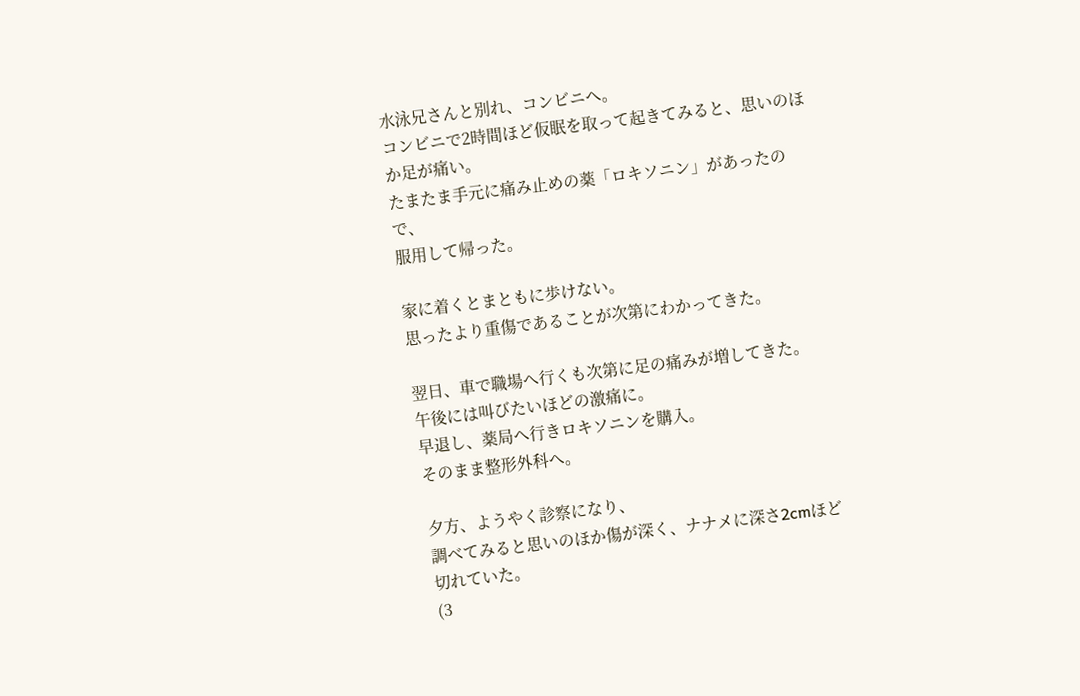水泳兄さんと別れ、コンビニへ。
コンビニで2時間ほど仮眠を取って起きてみると、思いのほか足が痛い。
たまたま手元に痛み止めの薬「ロキソニン」があったので、
服用して帰った。

家に着くとまともに歩けない。
思ったより重傷であることが次第にわかってきた。

翌日、車で職場へ行くも次第に足の痛みが増してきた。
午後には叫びたいほどの激痛に。
早退し、薬局へ行きロキソニンを購入。
そのまま整形外科へ。

夕方、ようやく診察になり、
調べてみると思いのほか傷が深く、ナナメに深さ2cmほど切れていた。
(3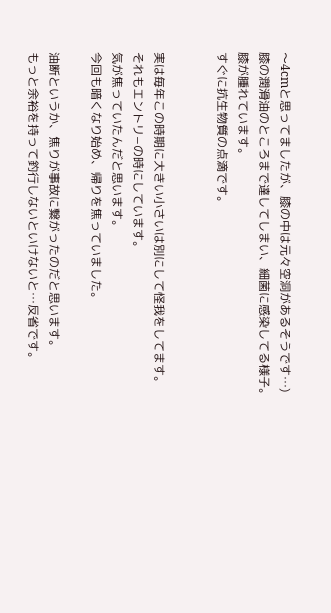〜4cmと思ってましたが、膝の中は元々空洞があるそうです…)
膝の潤滑油のところまで達してしまい、細菌に感染してる様子。
膝が腫れています。
すぐに抗生物質の点滴です。


実は毎年この時期に大きい小さいは別にして怪我をしてます。
それもエントリ−の時にしています。
気が焦っていたんだと思います。
今回も暗くなり始め、帰りを焦っていました。

油断というか、焦りが事故に繋がったのだと思います。
もっと余裕を持って釣行しないといけないと…反省です。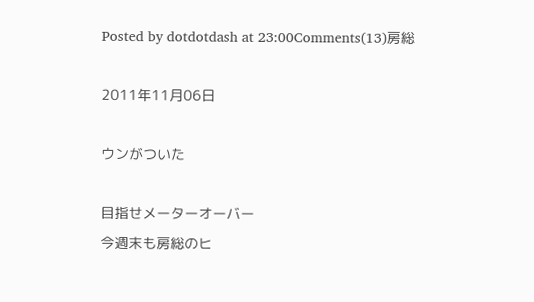Posted by dotdotdash at 23:00Comments(13)房総

2011年11月06日

ウンがついた

目指せメーターオーバー
今週末も房総のヒ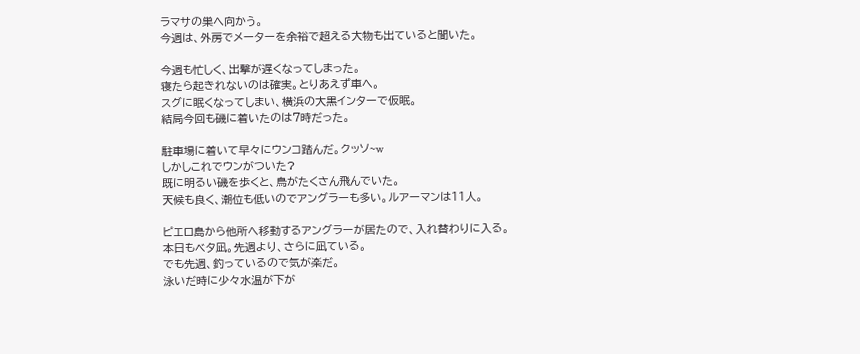ラマサの巣へ向かう。
今週は、外房でメーターを余裕で超える大物も出ていると聞いた。

今週も忙しく、出撃が遅くなってしまった。
寝たら起きれないのは確実。とりあえず車へ。
スグに眠くなってしまい、横浜の大黒インターで仮眠。
結局今回も磯に着いたのは7時だった。

駐車場に着いて早々にウンコ踏んだ。クッソ~w
しかしこれでウンがついた?
既に明るい磯を歩くと、鳥がたくさん飛んでいた。
天候も良く、潮位も低いのでアングラーも多い。ルアーマンは11人。

ピエロ島から他所へ移動するアングラーが居たので、入れ替わりに入る。
本日もベタ凪。先週より、さらに凪ている。
でも先週、釣っているので気が楽だ。
泳いだ時に少々水温が下が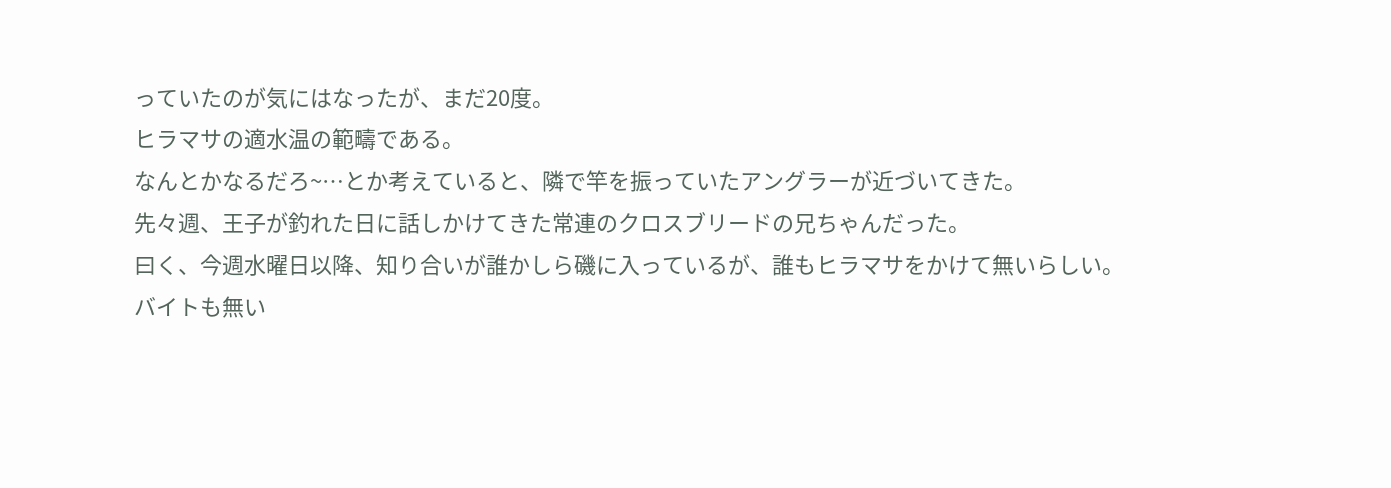っていたのが気にはなったが、まだ20度。
ヒラマサの適水温の範疇である。
なんとかなるだろ~…とか考えていると、隣で竿を振っていたアングラーが近づいてきた。
先々週、王子が釣れた日に話しかけてきた常連のクロスブリードの兄ちゃんだった。
曰く、今週水曜日以降、知り合いが誰かしら磯に入っているが、誰もヒラマサをかけて無いらしい。
バイトも無い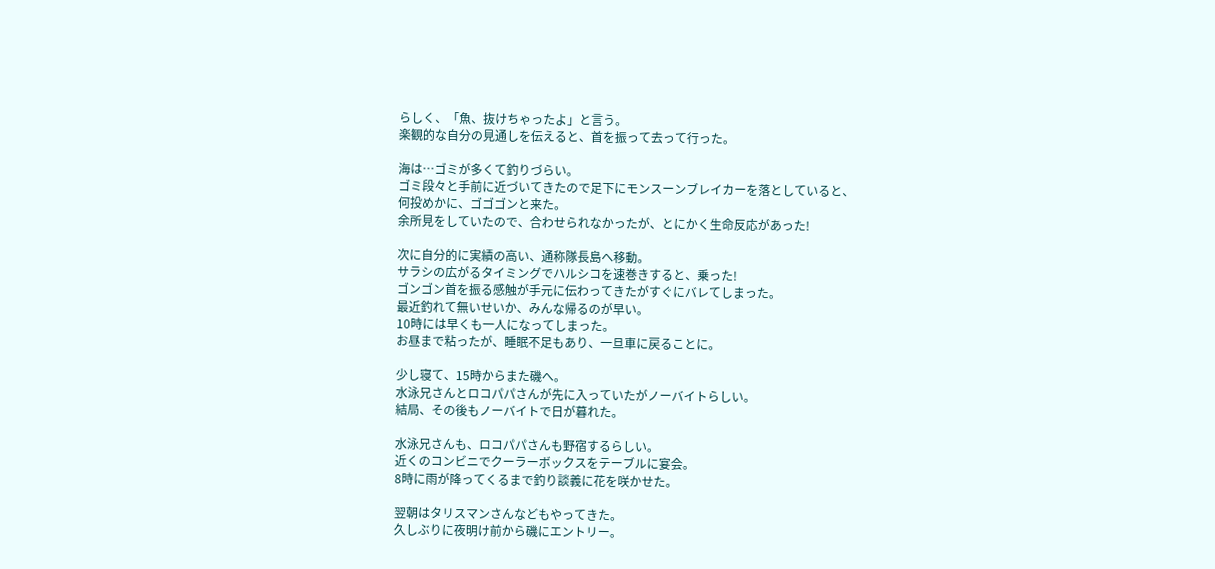らしく、「魚、抜けちゃったよ」と言う。
楽観的な自分の見通しを伝えると、首を振って去って行った。

海は…ゴミが多くて釣りづらい。
ゴミ段々と手前に近づいてきたので足下にモンスーンブレイカーを落としていると、
何投めかに、ゴゴゴンと来た。
余所見をしていたので、合わせられなかったが、とにかく生命反応があった!

次に自分的に実績の高い、通称隊長島へ移動。
サラシの広がるタイミングでハルシコを速巻きすると、乗った!
ゴンゴン首を振る感触が手元に伝わってきたがすぐにバレてしまった。
最近釣れて無いせいか、みんな帰るのが早い。
10時には早くも一人になってしまった。
お昼まで粘ったが、睡眠不足もあり、一旦車に戻ることに。

少し寝て、15時からまた磯へ。
水泳兄さんとロコパパさんが先に入っていたがノーバイトらしい。
結局、その後もノーバイトで日が暮れた。

水泳兄さんも、ロコパパさんも野宿するらしい。
近くのコンビニでクーラーボックスをテーブルに宴会。
8時に雨が降ってくるまで釣り談義に花を咲かせた。

翌朝はタリスマンさんなどもやってきた。
久しぶりに夜明け前から磯にエントリー。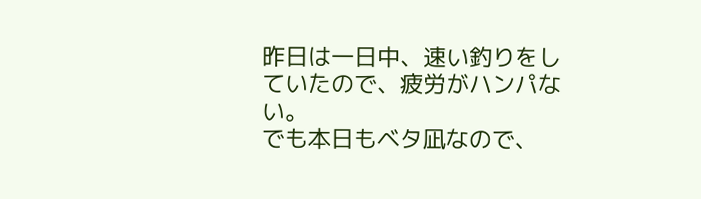昨日は一日中、速い釣りをしていたので、疲労がハンパない。
でも本日もベタ凪なので、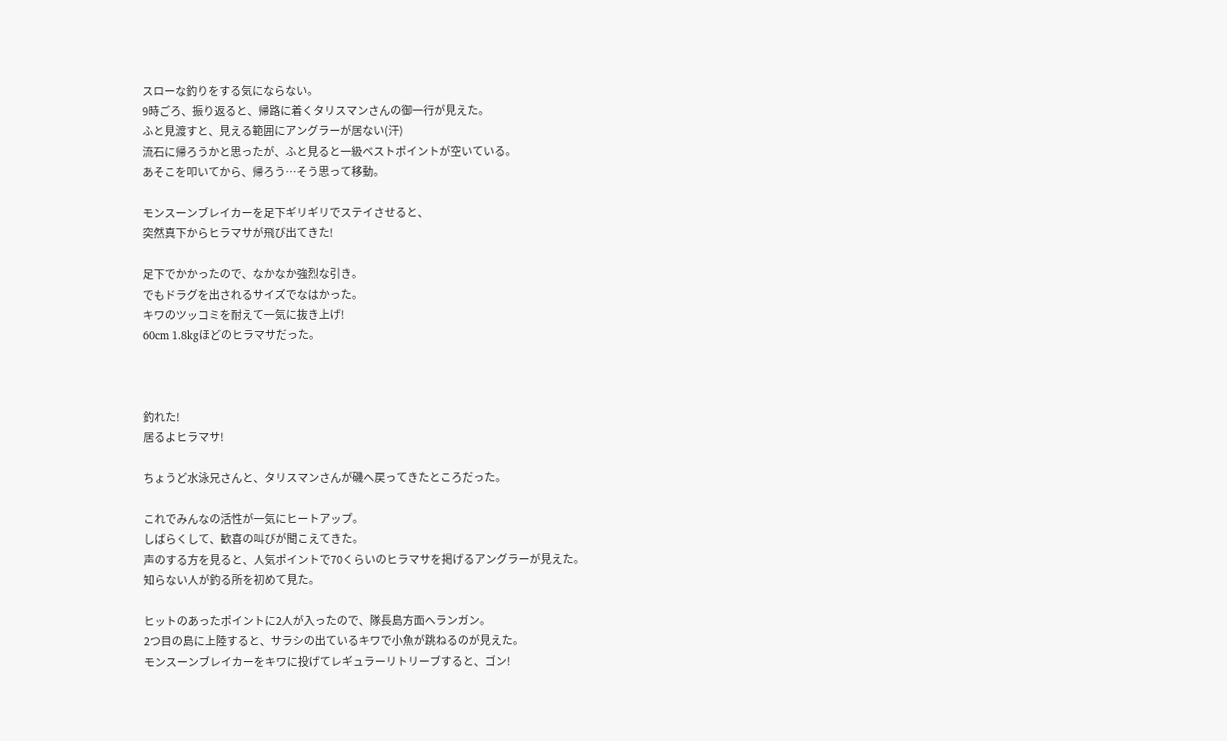スローな釣りをする気にならない。
9時ごろ、振り返ると、帰路に着くタリスマンさんの御一行が見えた。
ふと見渡すと、見える範囲にアングラーが居ない(汗)
流石に帰ろうかと思ったが、ふと見ると一級ベストポイントが空いている。
あそこを叩いてから、帰ろう…そう思って移動。

モンスーンブレイカーを足下ギリギリでステイさせると、
突然真下からヒラマサが飛び出てきた!

足下でかかったので、なかなか強烈な引き。
でもドラグを出されるサイズでなはかった。
キワのツッコミを耐えて一気に抜き上げ!
60cm 1.8kgほどのヒラマサだった。



釣れた!
居るよヒラマサ!

ちょうど水泳兄さんと、タリスマンさんが磯へ戻ってきたところだった。

これでみんなの活性が一気にヒートアップ。
しばらくして、歓喜の叫びが聞こえてきた。
声のする方を見ると、人気ポイントで70くらいのヒラマサを掲げるアングラーが見えた。
知らない人が釣る所を初めて見た。

ヒットのあったポイントに2人が入ったので、隊長島方面へランガン。
2つ目の島に上陸すると、サラシの出ているキワで小魚が跳ねるのが見えた。
モンスーンブレイカーをキワに投げてレギュラーリトリーブすると、ゴン!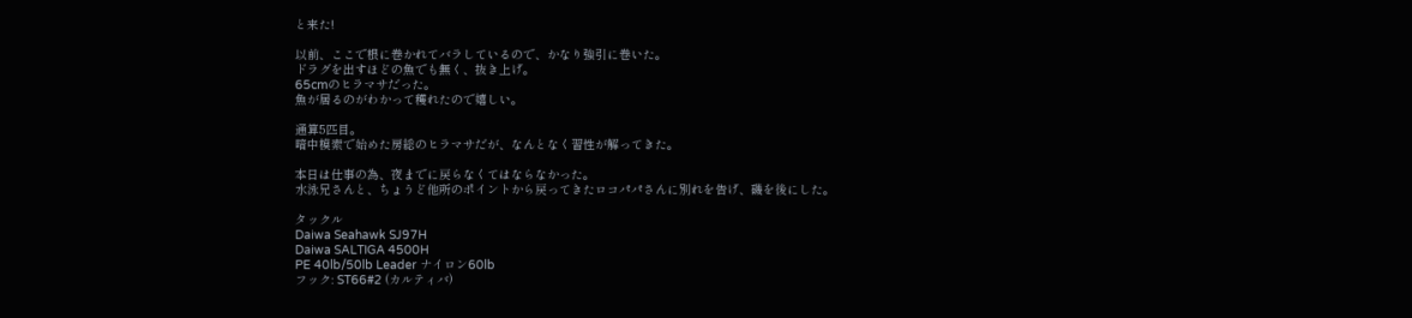と来た!

以前、ここで根に巻かれてバラしているので、かなり強引に巻いた。
ドラグを出すほどの魚でも無く、抜き上げ。
65cmのヒラマサだった。
魚が居るのがわかって穫れたので嬉しい。

通算5匹目。
暗中模索で始めた房総のヒラマサだが、なんとなく習性が解ってきた。

本日は仕事の為、夜までに戻らなくてはならなかった。
水泳兄さんと、ちょうど他所のポイントから戻ってきたロコパパさんに別れを告げ、磯を後にした。

タックル
Daiwa Seahawk SJ97H
Daiwa SALTIGA 4500H
PE 40lb/50lb Leader ナイロン60lb
フック: ST66#2 (カルティバ)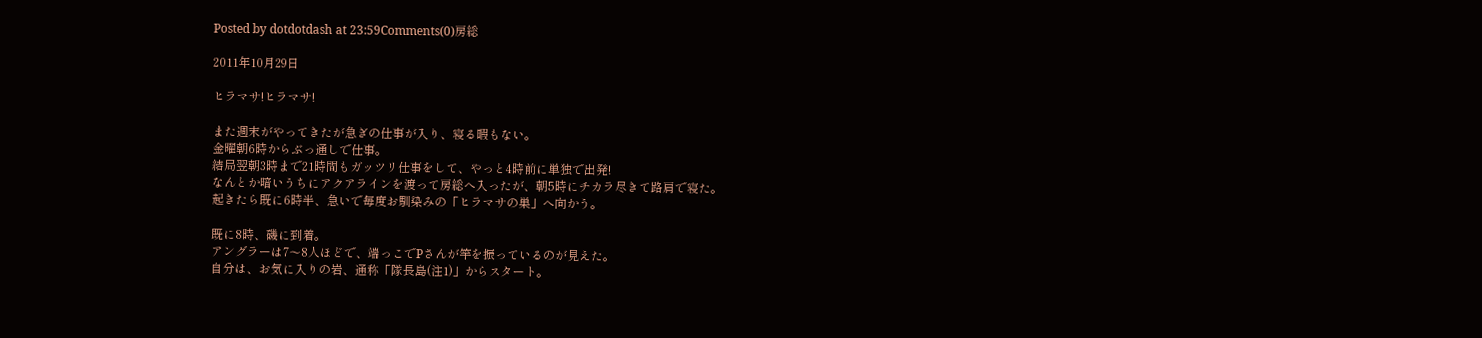Posted by dotdotdash at 23:59Comments(0)房総

2011年10月29日

ヒラマサ!ヒラマサ!

また週末がやってきたが急ぎの仕事が入り、寝る暇もない。
金曜朝6時からぶっ通しで仕事。
結局翌朝3時まで21時間もガッツリ仕事をして、やっと4時前に単独で出発!
なんとか暗いうちにアクアラインを渡って房総へ入ったが、朝5時にチカラ尽きて路肩で寝た。
起きたら既に6時半、急いで毎度お馴染みの「ヒラマサの巣」へ向かう。

既に8時、磯に到着。
アングラーは7〜8人ほどで、端っこでPさんが竿を振っているのが見えた。
自分は、お気に入りの岩、通称「隊長島(注1)」からスタート。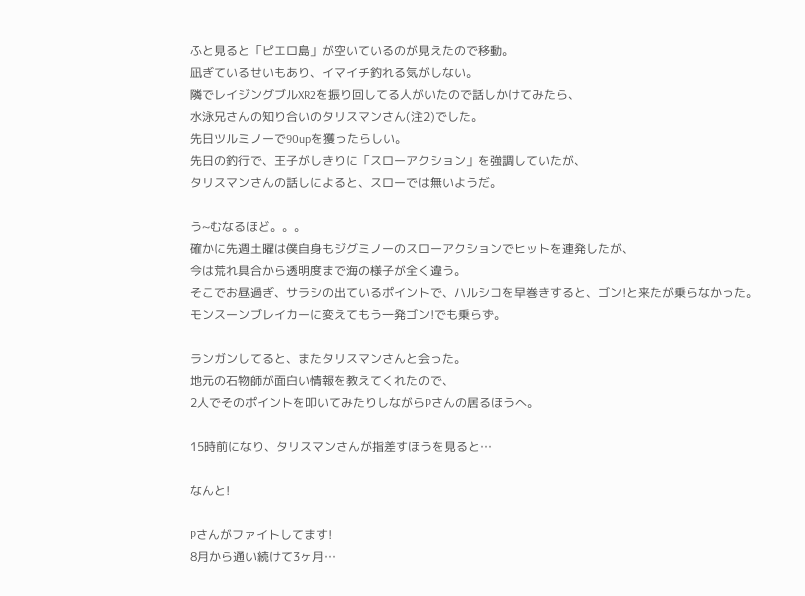ふと見ると「ピエロ島」が空いているのが見えたので移動。
凪ぎているせいもあり、イマイチ釣れる気がしない。
隣でレイジングブルXR2を振り回してる人がいたので話しかけてみたら、
水泳兄さんの知り合いのタリスマンさん(注2)でした。
先日ツルミノーで90upを獲ったらしい。
先日の釣行で、王子がしきりに「スローアクション」を強調していたが、
タリスマンさんの話しによると、スローでは無いようだ。

う~むなるほど。。。
確かに先週土曜は僕自身もジグミノーのスローアクションでヒットを連発したが、
今は荒れ具合から透明度まで海の様子が全く違う。
そこでお昼過ぎ、サラシの出ているポイントで、ハルシコを早巻きすると、ゴン!と来たが乗らなかった。
モンスーンブレイカーに変えてもう一発ゴン!でも乗らず。

ランガンしてると、またタリスマンさんと会った。
地元の石物師が面白い情報を教えてくれたので、
2人でそのポイントを叩いてみたりしながらPさんの居るほうへ。

15時前になり、タリスマンさんが指差すほうを見ると…

なんと!

Pさんがファイトしてます!
8月から通い続けて3ヶ月…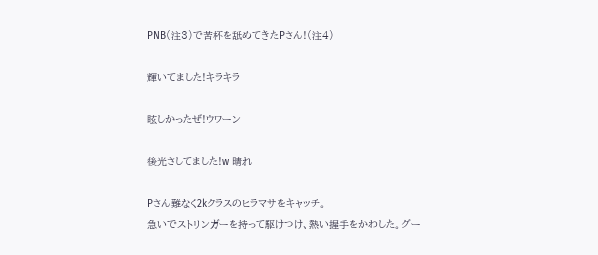PNB(注3)で苦杯を舐めてきたPさん!(注4)

輝いてました!キラキラ

眩しかったぜ!ウワーン

後光さしてました!w 晴れ

Pさん難なく2kクラスのヒラマサをキャッチ。
急いでストリンガーを持って駆けつけ、熱い握手をかわした。グー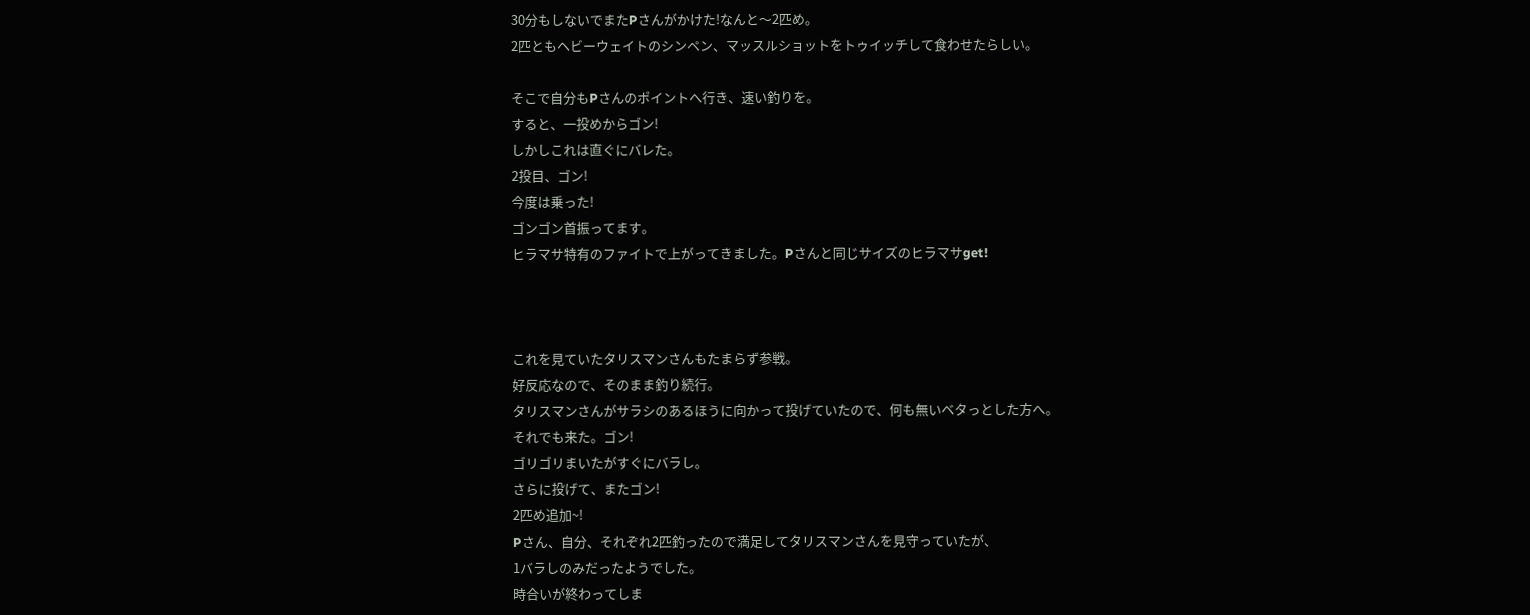30分もしないでまたPさんがかけた!なんと〜2匹め。
2匹ともヘビーウェイトのシンペン、マッスルショットをトゥイッチして食わせたらしい。

そこで自分もPさんのポイントへ行き、速い釣りを。
すると、一投めからゴン!
しかしこれは直ぐにバレた。
2投目、ゴン!
今度は乗った!
ゴンゴン首振ってます。
ヒラマサ特有のファイトで上がってきました。Pさんと同じサイズのヒラマサget!



これを見ていたタリスマンさんもたまらず参戦。
好反応なので、そのまま釣り続行。
タリスマンさんがサラシのあるほうに向かって投げていたので、何も無いベタっとした方へ。
それでも来た。ゴン!
ゴリゴリまいたがすぐにバラし。
さらに投げて、またゴン!
2匹め追加~!
Pさん、自分、それぞれ2匹釣ったので満足してタリスマンさんを見守っていたが、
1バラしのみだったようでした。
時合いが終わってしま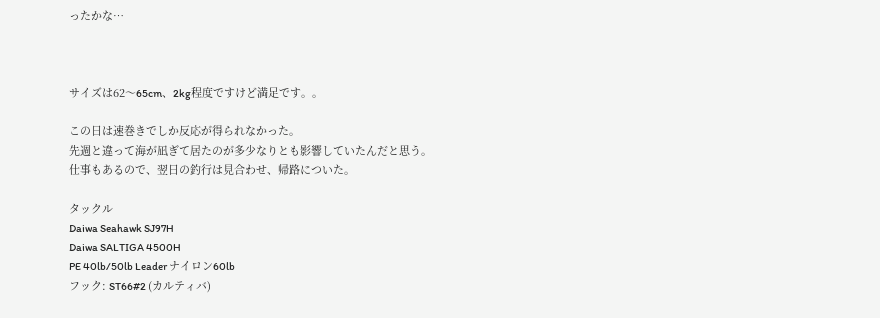ったかな…



サイズは62〜65cm、2kg程度ですけど満足です。。

この日は速巻きでしか反応が得られなかった。
先週と違って海が凪ぎて居たのが多少なりとも影響していたんだと思う。
仕事もあるので、翌日の釣行は見合わせ、帰路についた。

タックル
Daiwa Seahawk SJ97H
Daiwa SALTIGA 4500H
PE 40lb/50lb Leader ナイロン60lb
フック: ST66#2 (カルティバ)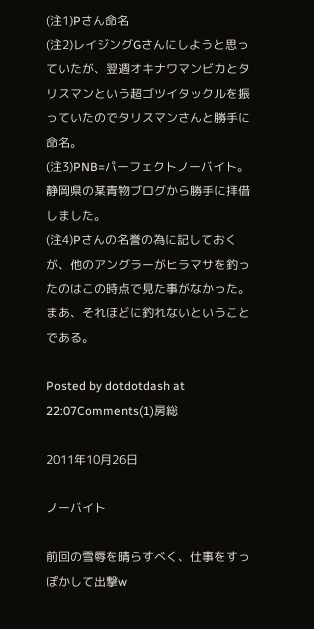(注1)Pさん命名
(注2)レイジングGさんにしようと思っていたが、翌週オキナワマンビカとタリスマンという超ゴツイタックルを振っていたのでタリスマンさんと勝手に命名。
(注3)PNB=パーフェクトノーバイト。静岡県の某青物ブログから勝手に拝借しました。
(注4)Pさんの名誉の為に記しておくが、他のアングラーがヒラマサを釣ったのはこの時点で見た事がなかった。まあ、それほどに釣れないということである。

Posted by dotdotdash at 22:07Comments(1)房総

2011年10月26日

ノーバイト

前回の雪辱を晴らすべく、仕事をすっぽかして出撃w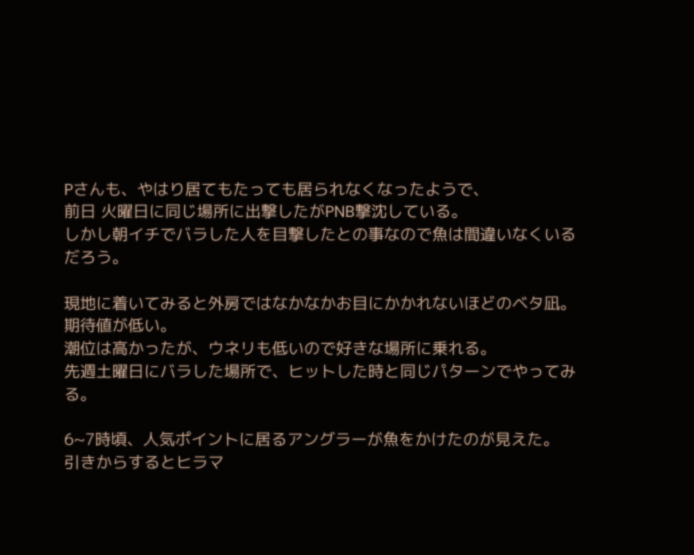Pさんも、やはり居てもたっても居られなくなったようで、
前日 火曜日に同じ場所に出撃したがPNB撃沈している。
しかし朝イチでバラした人を目撃したとの事なので魚は間違いなくいるだろう。

現地に着いてみると外房ではなかなかお目にかかれないほどのベタ凪。
期待値が低い。
潮位は高かったが、ウネリも低いので好きな場所に乗れる。
先週土曜日にバラした場所で、ヒットした時と同じパターンでやってみる。

6~7時頃、人気ポイントに居るアングラーが魚をかけたのが見えた。
引きからするとヒラマ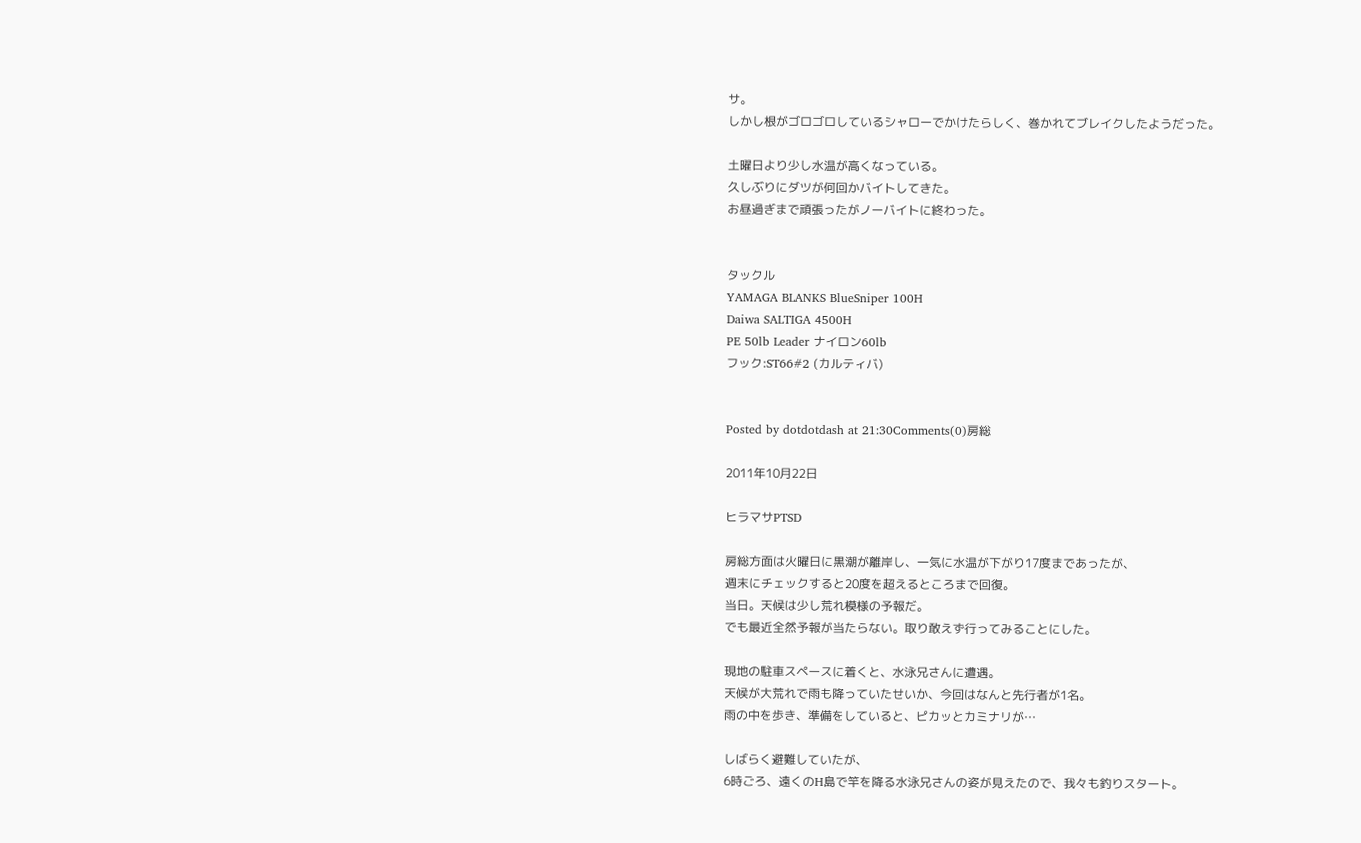サ。
しかし根がゴロゴロしているシャローでかけたらしく、巻かれてブレイクしたようだった。

土曜日より少し水温が高くなっている。
久しぶりにダツが何回かバイトしてきた。
お昼過ぎまで頑張ったがノーバイトに終わった。


タックル
YAMAGA BLANKS BlueSniper 100H
Daiwa SALTIGA 4500H
PE 50lb Leader ナイロン60lb
フック:ST66#2 (カルティバ)


Posted by dotdotdash at 21:30Comments(0)房総

2011年10月22日

ヒラマサPTSD

房総方面は火曜日に黒潮が離岸し、一気に水温が下がり17度まであったが、
週末にチェックすると20度を超えるところまで回復。
当日。天候は少し荒れ模様の予報だ。
でも最近全然予報が当たらない。取り敢えず行ってみることにした。

現地の駐車スペースに着くと、水泳兄さんに遭遇。
天候が大荒れで雨も降っていたせいか、今回はなんと先行者が1名。
雨の中を歩き、準備をしていると、ピカッとカミナリが…

しばらく避難していたが、
6時ごろ、遠くのH島で竿を降る水泳兄さんの姿が見えたので、我々も釣りスタート。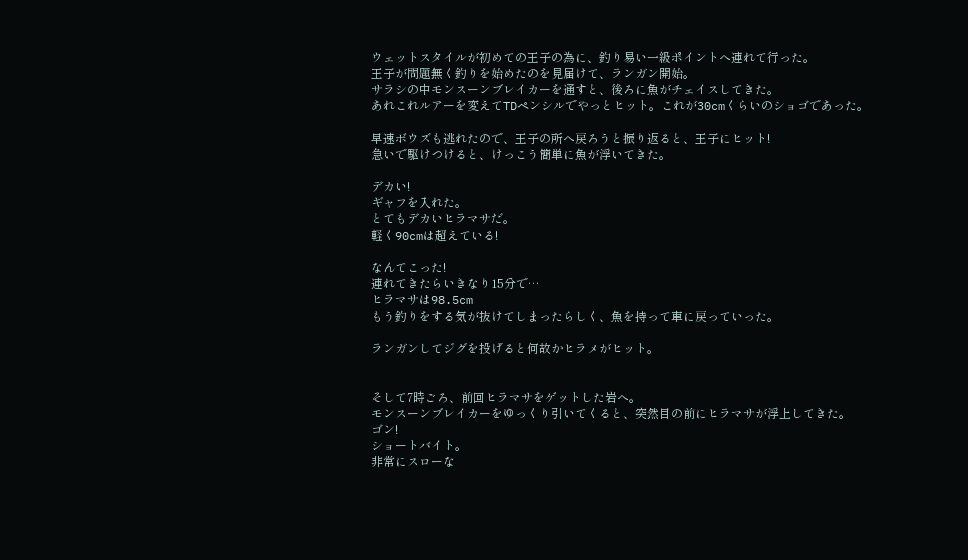ウェットスタイルが初めての王子の為に、釣り易い一級ポイントへ連れて行った。
王子が問題無く釣りを始めたのを見届けて、ランガン開始。
サラシの中モンスーンブレイカーを通すと、後ろに魚がチェイスしてきた。
あれこれルアーを変えてTDペンシルでやっとヒット。これが30cmくらいのショゴであった。

早速ボウズも逃れたので、王子の所へ戻ろうと振り返ると、王子にヒット!
急いで駆けつけると、けっこう簡単に魚が浮いてきた。

デカい!
ギャフを入れた。
とてもデカいヒラマサだ。
軽く90cmは超えている!

なんてこった!
連れてきたらいきなり15分で…
ヒラマサは98.5cm
もう釣りをする気が抜けてしまったらしく、魚を持って車に戻っていった。

ランガンしてジグを投げると何故かヒラメがヒット。


そして7時ごろ、前回ヒラマサをゲットした岩へ。
モンスーンブレイカーをゆっくり引いてくると、突然目の前にヒラマサが浮上してきた。
ゴン!
ショートバイト。
非常にスローな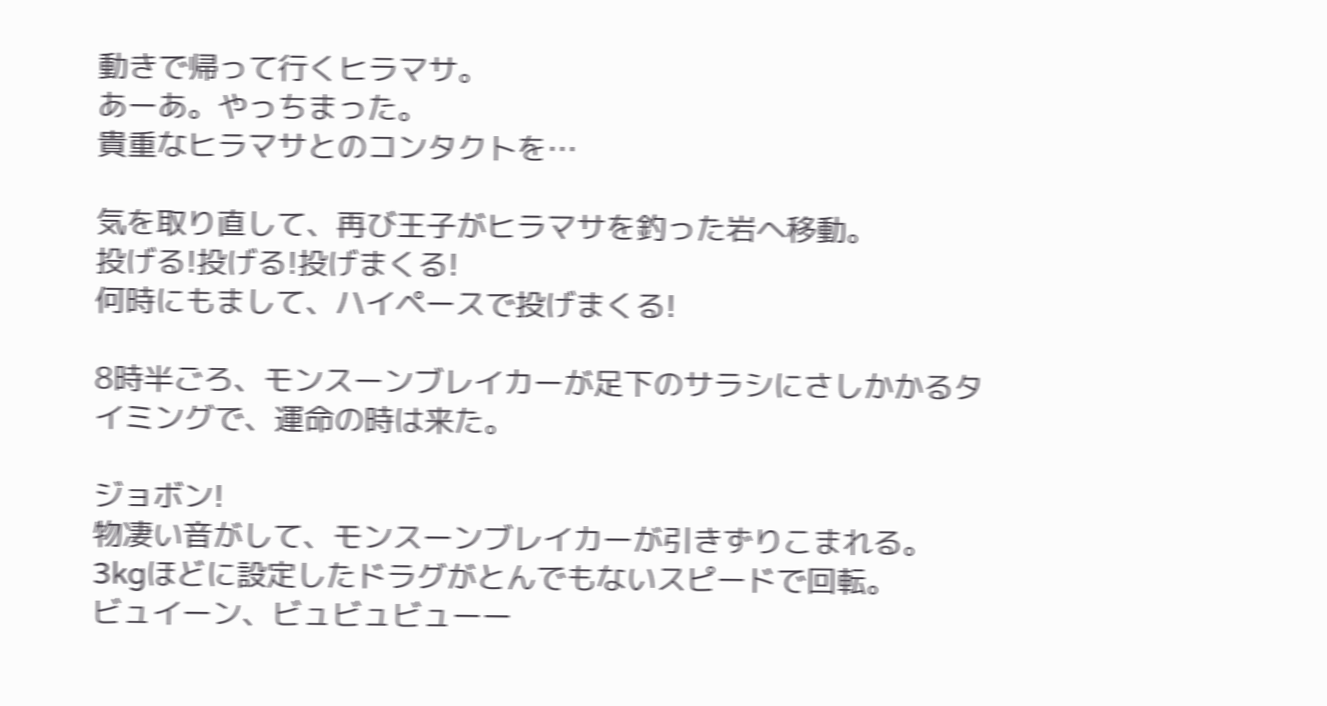動きで帰って行くヒラマサ。
あーあ。やっちまった。
貴重なヒラマサとのコンタクトを…

気を取り直して、再び王子がヒラマサを釣った岩へ移動。
投げる!投げる!投げまくる!
何時にもまして、ハイペースで投げまくる!

8時半ごろ、モンスーンブレイカーが足下のサラシにさしかかるタイミングで、運命の時は来た。

ジョボン!
物凄い音がして、モンスーンブレイカーが引きずりこまれる。
3kgほどに設定したドラグがとんでもないスピードで回転。
ビュイーン、ビュビュビューー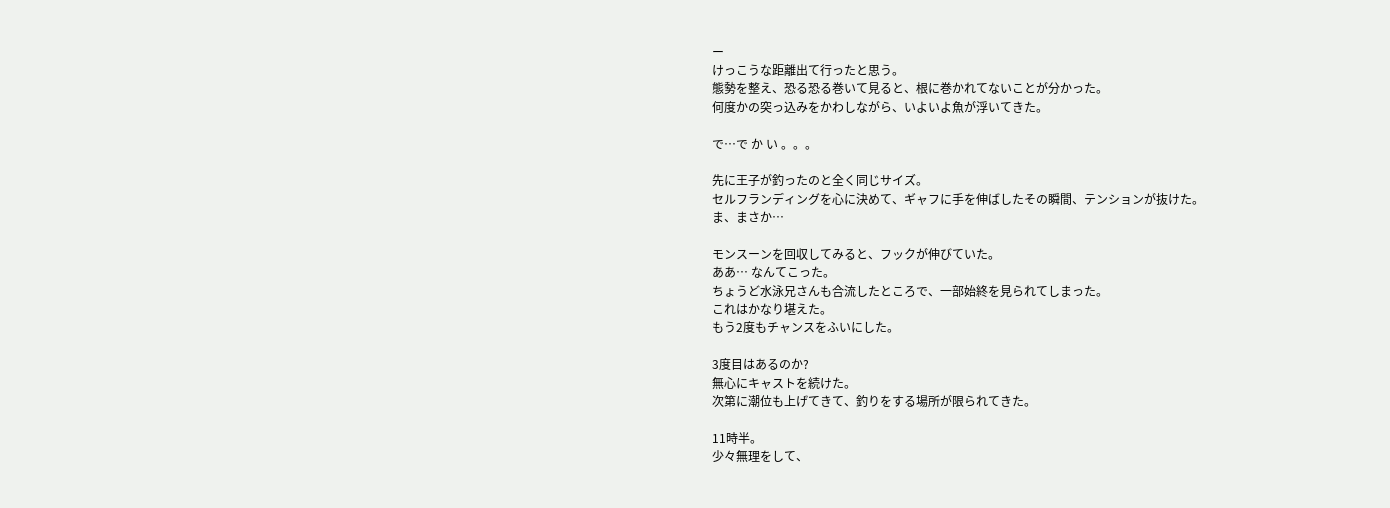ー
けっこうな距離出て行ったと思う。
態勢を整え、恐る恐る巻いて見ると、根に巻かれてないことが分かった。
何度かの突っ込みをかわしながら、いよいよ魚が浮いてきた。

で…で か い 。。。

先に王子が釣ったのと全く同じサイズ。
セルフランディングを心に決めて、ギャフに手を伸ばしたその瞬間、テンションが抜けた。
ま、まさか…

モンスーンを回収してみると、フックが伸びていた。
ああ… なんてこった。
ちょうど水泳兄さんも合流したところで、一部始終を見られてしまった。
これはかなり堪えた。
もう2度もチャンスをふいにした。

3度目はあるのか?
無心にキャストを続けた。
次第に潮位も上げてきて、釣りをする場所が限られてきた。

11時半。
少々無理をして、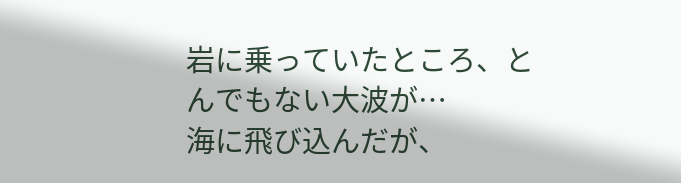岩に乗っていたところ、とんでもない大波が…
海に飛び込んだが、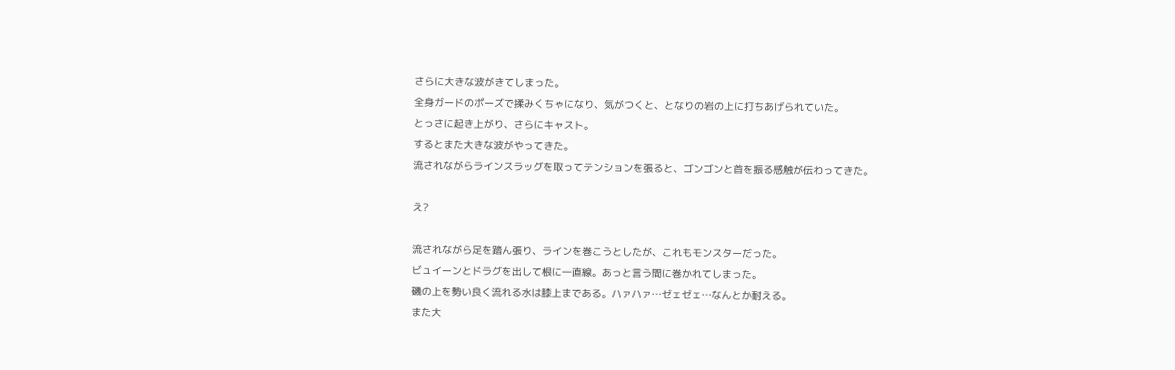さらに大きな波がきてしまった。
全身ガードのポーズで揉みくちゃになり、気がつくと、となりの岩の上に打ちあげられていた。
とっさに起き上がり、さらにキャスト。
するとまた大きな波がやってきた。
流されながらラインスラッグを取ってテンションを張ると、ゴンゴンと首を振る感触が伝わってきた。

え?

流されながら足を踏ん張り、ラインを巻こうとしたが、これもモンスターだった。
ビュイーンとドラグを出して根に一直線。あっと言う間に巻かれてしまった。
磯の上を勢い良く流れる水は膝上まである。ハァハァ…ゼェゼェ…なんとか耐える。
また大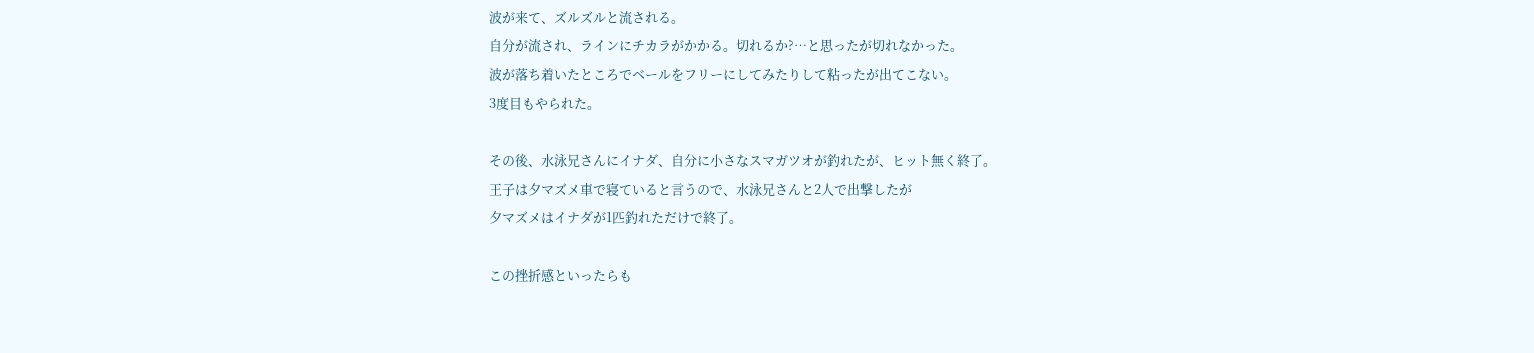波が来て、ズルズルと流される。
自分が流され、ラインにチカラがかかる。切れるか?…と思ったが切れなかった。
波が落ち着いたところでベールをフリーにしてみたりして粘ったが出てこない。
3度目もやられた。

その後、水泳兄さんにイナダ、自分に小さなスマガツオが釣れたが、ヒット無く終了。
王子は夕マズメ車で寝ていると言うので、水泳兄さんと2人で出撃したが
夕マズメはイナダが1匹釣れただけで終了。

この挫折感といったらも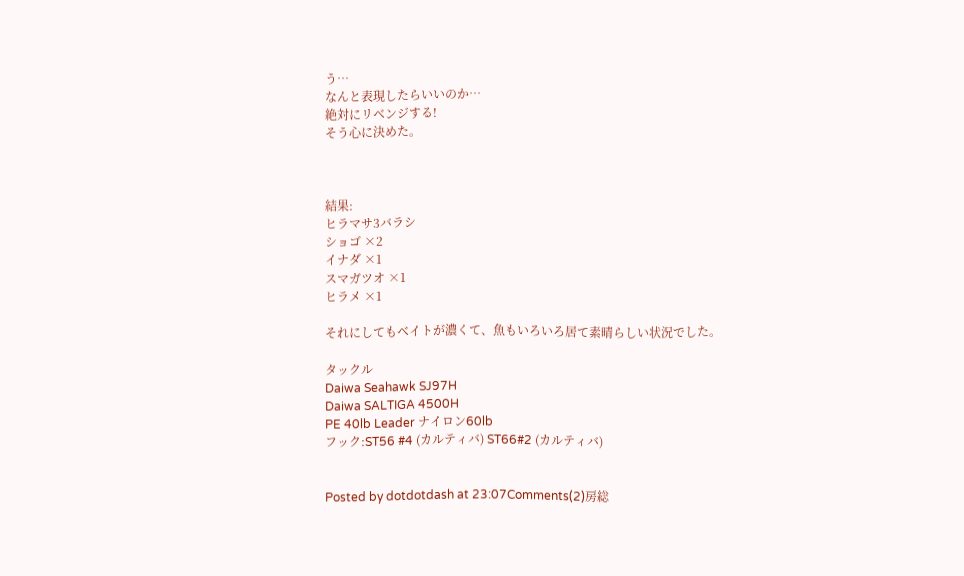う…
なんと表現したらいいのか…
絶対にリベンジする!
そう心に決めた。



結果:
ヒラマサ3バラシ
ショゴ ×2
イナダ ×1
スマガツオ ×1
ヒラメ ×1

それにしてもベイトが濃くて、魚もいろいろ居て素晴らしい状況でした。

タックル
Daiwa Seahawk SJ97H
Daiwa SALTIGA 4500H
PE 40lb Leader ナイロン60lb
フック:ST56 #4 (カルティバ) ST66#2 (カルティバ)


Posted by dotdotdash at 23:07Comments(2)房総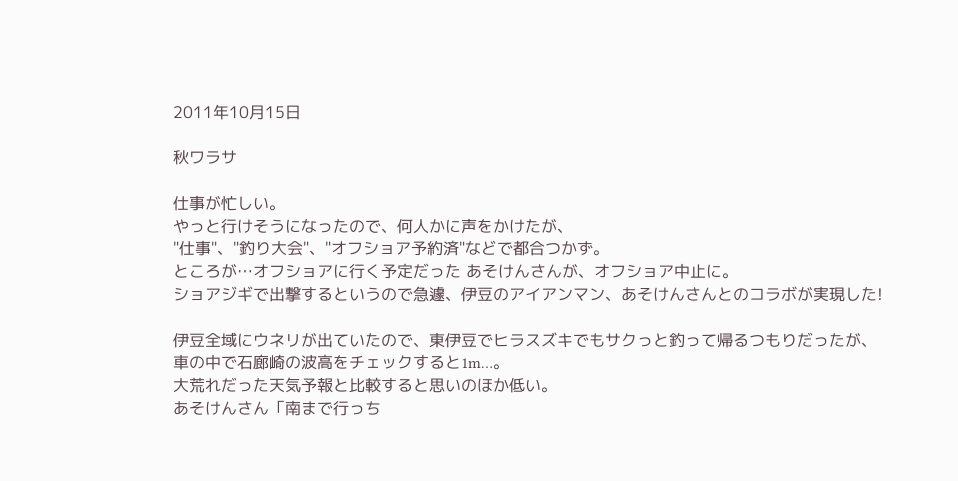2011年10月15日

秋ワラサ

仕事が忙しい。
やっと行けそうになったので、何人かに声をかけたが、
"仕事"、"釣り大会"、"オフショア予約済"などで都合つかず。
ところが…オフショアに行く予定だった あそけんさんが、オフショア中止に。
ショアジギで出撃するというので急遽、伊豆のアイアンマン、あそけんさんとのコラボが実現した!

伊豆全域にウネリが出ていたので、東伊豆でヒラスズキでもサクっと釣って帰るつもりだったが、
車の中で石廊崎の波高をチェックすると1m…。
大荒れだった天気予報と比較すると思いのほか低い。
あそけんさん「南まで行っち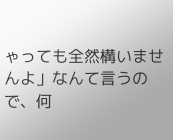ゃっても全然構いませんよ」なんて言うので、何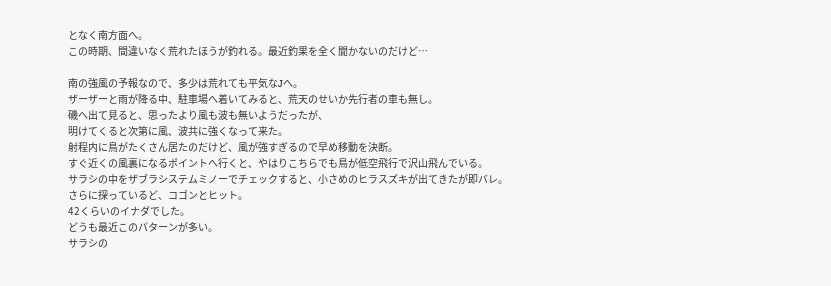となく南方面へ。
この時期、間違いなく荒れたほうが釣れる。最近釣果を全く聞かないのだけど…

南の強風の予報なので、多少は荒れても平気なJへ。
ザーザーと雨が降る中、駐車場へ着いてみると、荒天のせいか先行者の車も無し。
磯へ出て見ると、思ったより風も波も無いようだったが、
明けてくると次第に風、波共に強くなって来た。
射程内に鳥がたくさん居たのだけど、風が強すぎるので早め移動を決断。
すぐ近くの風裏になるポイントへ行くと、やはりこちらでも鳥が低空飛行で沢山飛んでいる。
サラシの中をザブラシステムミノーでチェックすると、小さめのヒラスズキが出てきたが即バレ。
さらに探っているど、コゴンとヒット。
42くらいのイナダでした。
どうも最近このパターンが多い。
サラシの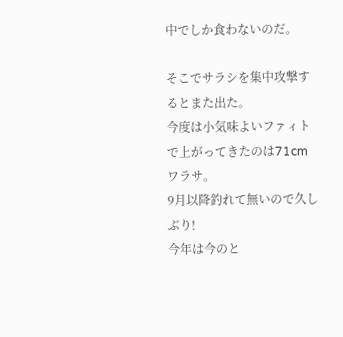中でしか食わないのだ。

そこでサラシを集中攻撃するとまた出た。
今度は小気味よいファィトで上がってきたのは71cmワラサ。
9月以降釣れて無いので久しぶり!
今年は今のと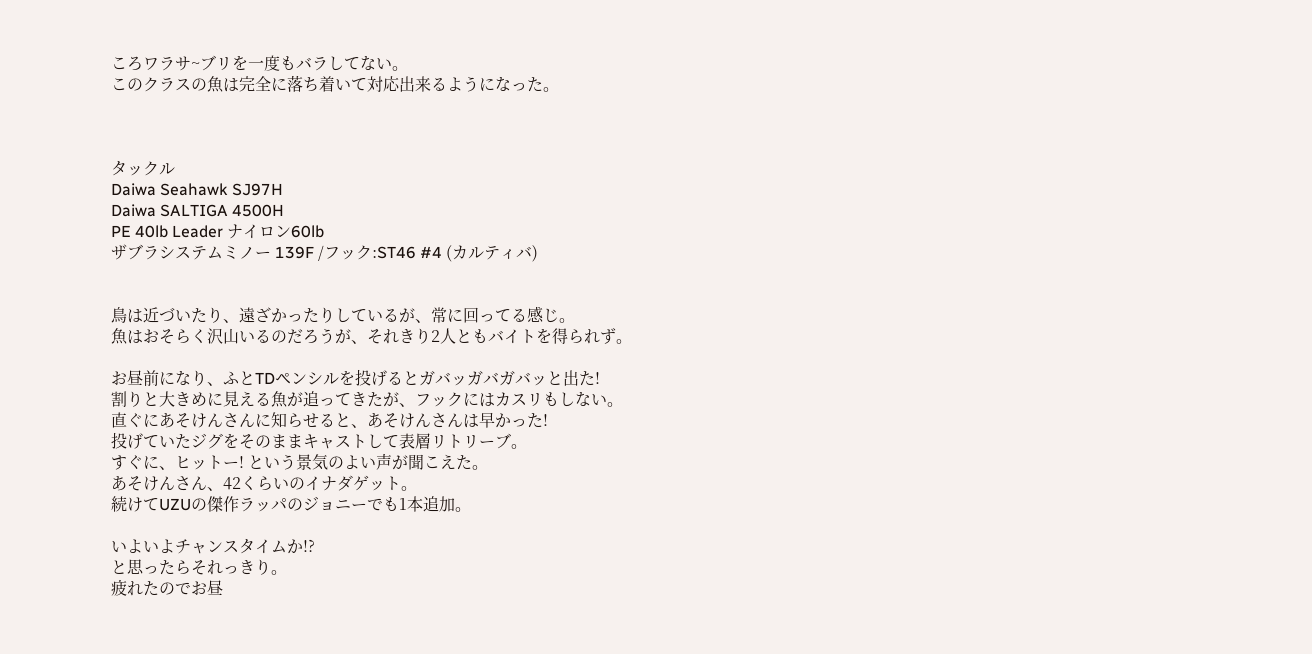ころワラサ~ブリを一度もバラしてない。
このクラスの魚は完全に落ち着いて対応出来るようになった。



タックル
Daiwa Seahawk SJ97H
Daiwa SALTIGA 4500H
PE 40lb Leader ナイロン60lb
ザブラシステムミノー 139F /フック:ST46 #4 (カルティバ)


鳥は近づいたり、遠ざかったりしているが、常に回ってる感じ。
魚はおそらく沢山いるのだろうが、それきり2人ともバイトを得られず。

お昼前になり、ふとTDペンシルを投げるとガバッガバガバッと出た!
割りと大きめに見える魚が追ってきたが、フックにはカスリもしない。
直ぐにあそけんさんに知らせると、あそけんさんは早かった!
投げていたジグをそのままキャストして表層リトリーブ。
すぐに、ヒットー! という景気のよい声が聞こえた。
あそけんさん、42くらいのイナダゲット。
続けてUZUの傑作ラッパのジョニーでも1本追加。

いよいよチャンスタイムか!?
と思ったらそれっきり。
疲れたのでお昼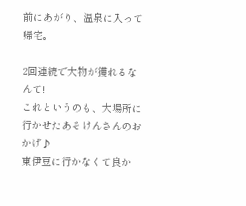前にあがり、温泉に入って帰宅。

2回連続で大物が獲れるなんて!
これというのも、大場所に行かせたあそけんさんのおかげ♪
東伊豆に行かなくて良か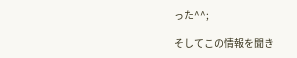った^^;

そしてこの情報を聞き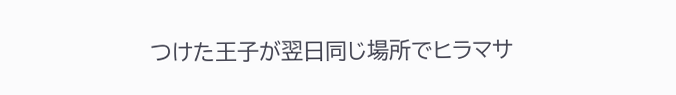つけた王子が翌日同じ場所でヒラマサ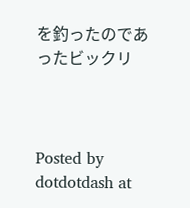を釣ったのであったビックリ



Posted by dotdotdash at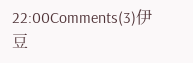22:00Comments(3)伊豆